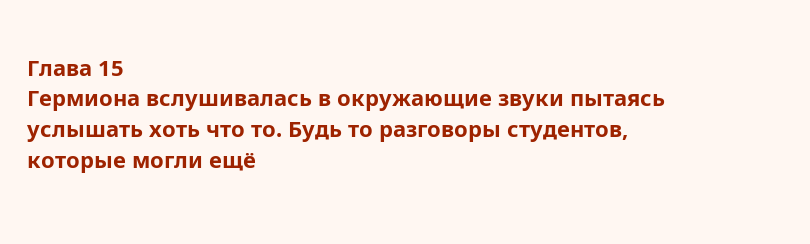Глава 15
Гермиона вслушивалась в окружающие звуки пытаясь услышать хоть что то. Будь то разговоры студентов, которые могли ещё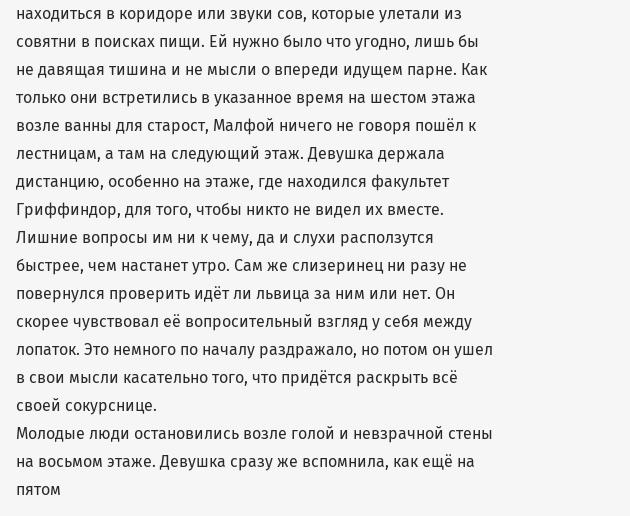находиться в коридоре или звуки сов, которые улетали из совятни в поисках пищи. Ей нужно было что угодно, лишь бы не давящая тишина и не мысли о впереди идущем парне. Как только они встретились в указанное время на шестом этажа возле ванны для старост, Малфой ничего не говоря пошёл к лестницам, а там на следующий этаж. Девушка держала дистанцию, особенно на этаже, где находился факультет Гриффиндор, для того, чтобы никто не видел их вместе. Лишние вопросы им ни к чему, да и слухи расползутся быстрее, чем настанет утро. Сам же слизеринец ни разу не повернулся проверить идёт ли львица за ним или нет. Он скорее чувствовал её вопросительный взгляд у себя между лопаток. Это немного по началу раздражало, но потом он ушел в свои мысли касательно того, что придётся раскрыть всё своей сокурснице.
Молодые люди остановились возле голой и невзрачной стены на восьмом этаже. Девушка сразу же вспомнила, как ещё на пятом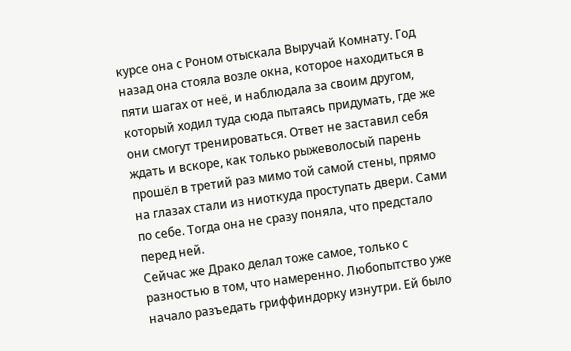курсе она с Роном отыскала Выручай Комнату. Год назад она стояла возле окна, которое находиться в пяти шагах от неё, и наблюдала за своим другом, который ходил туда сюда пытаясь придумать, где же они смогут тренироваться. Ответ не заставил себя ждать и вскоре, как только рыжеволосый парень прошёл в третий раз мимо той самой стены, прямо на глазах стали из ниоткуда проступать двери. Сами по себе. Тогда она не сразу поняла, что предстало перед ней.
Сейчас же Драко делал тоже самое, только с разностью в том, что намеренно. Любопытство уже начало разъедать гриффиндорку изнутри. Ей было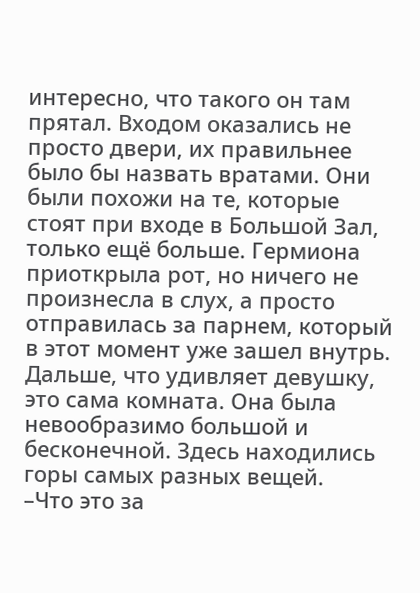интересно, что такого он там прятал. Входом оказались не просто двери, их правильнее было бы назвать вратами. Они были похожи на те, которые стоят при входе в Большой Зал, только ещё больше. Гермиона приоткрыла рот, но ничего не произнесла в слух, а просто отправилась за парнем, который в этот момент уже зашел внутрь. Дальше, что удивляет девушку, это сама комната. Она была невообразимо большой и бесконечной. Здесь находились горы самых разных вещей.
–Что это за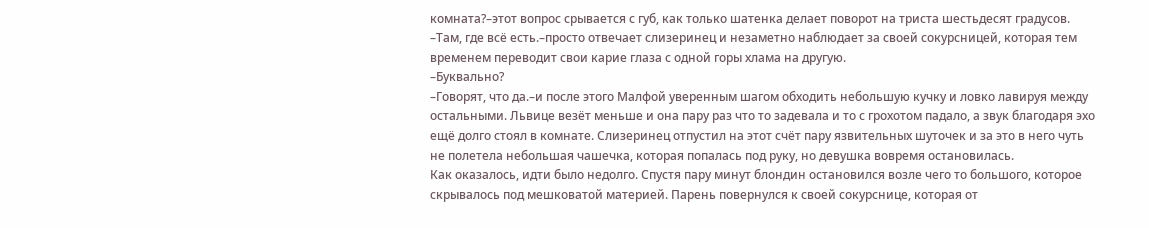комната?–этот вопрос срывается с губ, как только шатенка делает поворот на триста шестьдесят градусов.
–Там, где всё есть.–просто отвечает слизеринец и незаметно наблюдает за своей сокурсницей, которая тем временем переводит свои карие глаза с одной горы хлама на другую.
–Буквально?
–Говорят, что да.–и после этого Малфой уверенным шагом обходить небольшую кучку и ловко лавируя между остальными. Львице везёт меньше и она пару раз что то задевала и то с грохотом падало, а звук благодаря эхо ещё долго стоял в комнате. Слизеринец отпустил на этот счёт пару язвительных шуточек и за это в него чуть не полетела небольшая чашечка, которая попалась под руку, но девушка вовремя остановилась.
Как оказалось, идти было недолго. Спустя пару минут блондин остановился возле чего то большого, которое скрывалось под мешковатой материей. Парень повернулся к своей сокурснице, которая от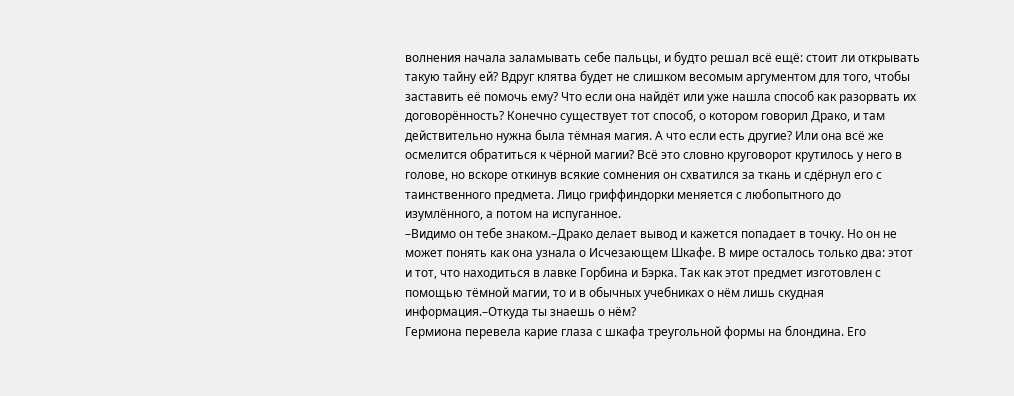волнения начала заламывать себе пальцы, и будто решал всё ещё: стоит ли открывать такую тайну ей? Вдруг клятва будет не слишком весомым аргументом для того, чтобы заставить её помочь ему? Что если она найдёт или уже нашла способ как разорвать их договорённость? Конечно существует тот способ, о котором говорил Драко, и там действительно нужна была тёмная магия. А что если есть другие? Или она всё же осмелится обратиться к чёрной магии? Всё это словно круговорот крутилось у него в голове, но вскоре откинув всякие сомнения он схватился за ткань и сдёрнул его с таинственного предмета. Лицо гриффиндорки меняется с любопытного до изумлённого, а потом на испуганное.
–Видимо он тебе знаком.–Драко делает вывод и кажется попадает в точку. Но он не может понять как она узнала о Исчезающем Шкафе. В мире осталось только два: этот и тот, что находиться в лавке Горбина и Бэрка. Так как этот предмет изготовлен с помощью тёмной магии, то и в обычных учебниках о нём лишь скудная информация.–Откуда ты знаешь о нём?
Гермиона перевела карие глаза с шкафа треугольной формы на блондина. Его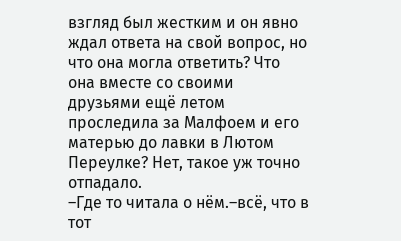взгляд был жестким и он явно ждал ответа на свой вопрос, но что она могла ответить? Что она вместе со своими друзьями ещё летом проследила за Малфоем и его матерью до лавки в Лютом Переулке? Нет, такое уж точно отпадало.
–Где то читала о нём.–всё, что в тот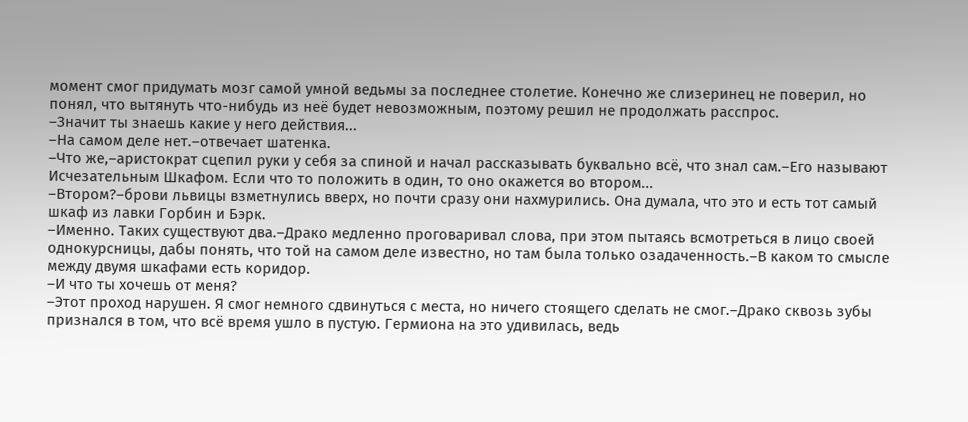момент смог придумать мозг самой умной ведьмы за последнее столетие. Конечно же слизеринец не поверил, но понял, что вытянуть что-нибудь из неё будет невозможным, поэтому решил не продолжать расспрос.
–Значит ты знаешь какие у него действия...
–На самом деле нет.–отвечает шатенка.
–Что же,–аристократ сцепил руки у себя за спиной и начал рассказывать буквально всё, что знал сам.–Его называют Исчезательным Шкафом. Если что то положить в один, то оно окажется во втором...
–Втором?–брови львицы взметнулись вверх, но почти сразу они нахмурились. Она думала, что это и есть тот самый шкаф из лавки Горбин и Бэрк.
–Именно. Таких существуют два.–Драко медленно проговаривал слова, при этом пытаясь всмотреться в лицо своей однокурсницы, дабы понять, что той на самом деле известно, но там была только озадаченность.–В каком то смысле между двумя шкафами есть коридор.
–И что ты хочешь от меня?
–Этот проход нарушен. Я смог немного сдвинуться с места, но ничего стоящего сделать не смог.–Драко сквозь зубы признался в том, что всё время ушло в пустую. Гермиона на это удивилась, ведь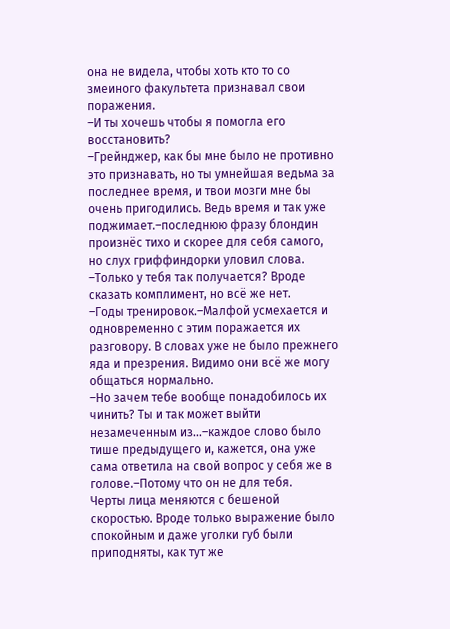она не видела, чтобы хоть кто то со змеиного факультета признавал свои поражения.
–И ты хочешь чтобы я помогла его восстановить?
–Грейнджер, как бы мне было не противно это признавать, но ты умнейшая ведьма за последнее время, и твои мозги мне бы очень пригодились. Ведь время и так уже поджимает.–последнюю фразу блондин произнёс тихо и скорее для себя самого, но слух гриффиндорки уловил слова.
–Только у тебя так получается? Вроде сказать комплимент, но всё же нет.
–Годы тренировок.–Малфой усмехается и одновременно с этим поражается их разговору. В словах уже не было прежнего яда и презрения. Видимо они всё же могу общаться нормально.
–Но зачем тебе вообще понадобилось их чинить? Ты и так может выйти незамеченным из...–каждое слово было тише предыдущего и, кажется, она уже сама ответила на свой вопрос у себя же в голове.–Потому что он не для тебя.
Черты лица меняются с бешеной скоростью. Вроде только выражение было спокойным и даже уголки губ были приподняты, как тут же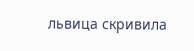львица скривила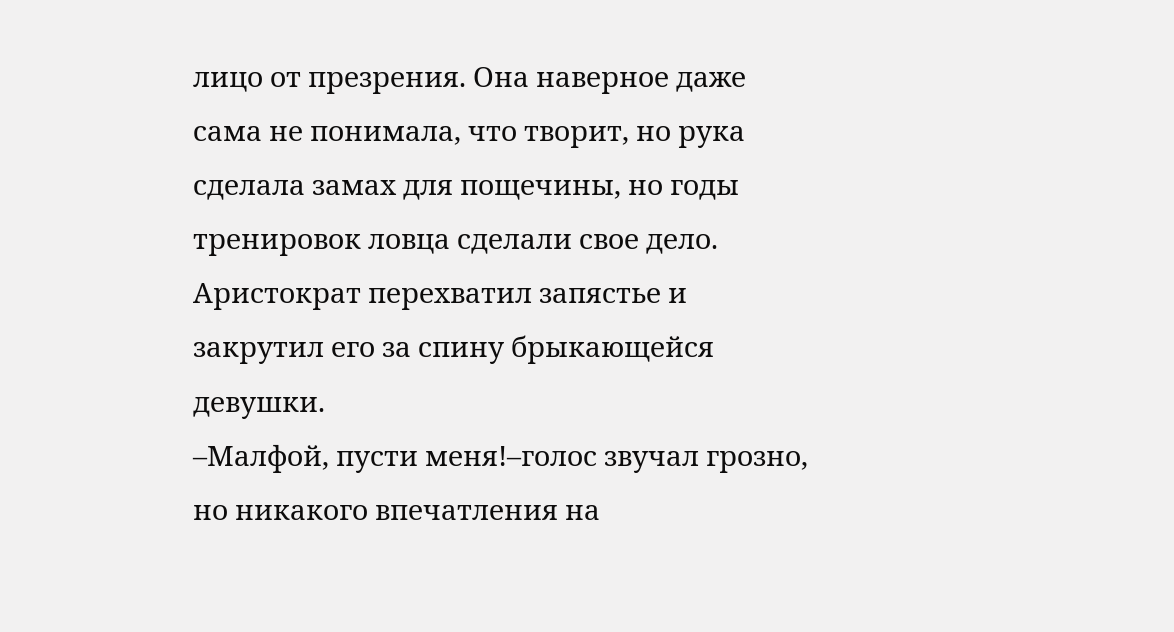лицо от презрения. Она наверное даже сама не понимала, что творит, но рука сделала замах для пощечины, но годы тренировок ловца сделали свое дело. Аристократ перехватил запястье и закрутил его за спину брыкающейся девушки.
–Малфой, пусти меня!–голос звучал грозно, но никакого впечатления на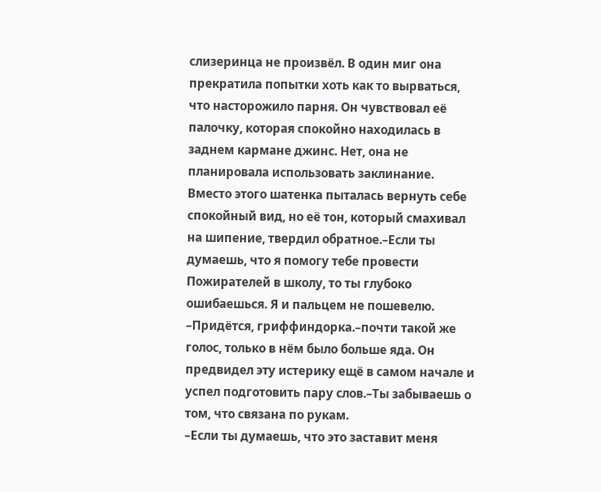слизеринца не произвёл. В один миг она прекратила попытки хоть как то вырваться, что насторожило парня. Он чувствовал её палочку, которая спокойно находилась в заднем кармане джинс. Нет, она не планировала использовать заклинание. Вместо этого шатенка пыталась вернуть себе спокойный вид, но её тон, который смахивал на шипение, твердил обратное.–Если ты думаешь, что я помогу тебе провести Пожирателей в школу, то ты глубоко ошибаешься. Я и пальцем не пошевелю.
–Придётся, гриффиндорка.–почти такой же голос, только в нём было больше яда. Он предвидел эту истерику ещё в самом начале и успел подготовить пару слов.–Ты забываешь о том, что связана по рукам.
–Если ты думаешь, что это заставит меня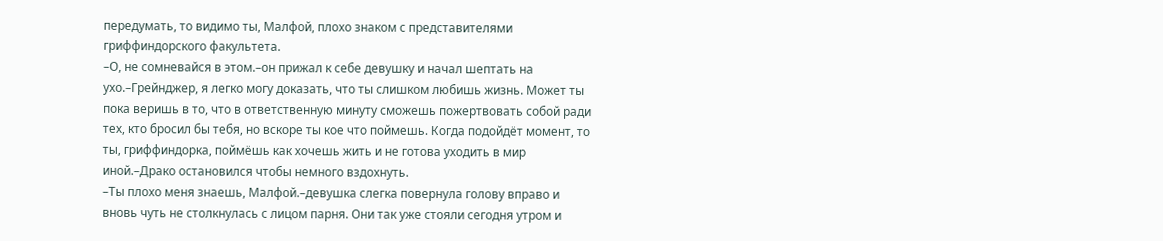передумать, то видимо ты, Малфой, плохо знаком с представителями гриффиндорского факультета.
–О, не сомневайся в этом.–он прижал к себе девушку и начал шептать на ухо.–Грейнджер, я легко могу доказать, что ты слишком любишь жизнь. Может ты пока веришь в то, что в ответственную минуту сможешь пожертвовать собой ради тех, кто бросил бы тебя, но вскоре ты кое что поймешь. Когда подойдёт момент, то ты, гриффиндорка, поймёшь как хочешь жить и не готова уходить в мир иной.–Драко остановился чтобы немного вздохнуть.
–Ты плохо меня знаешь, Малфой.–девушка слегка повернула голову вправо и вновь чуть не столкнулась с лицом парня. Они так уже стояли сегодня утром и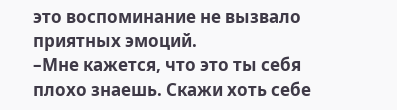это воспоминание не вызвало приятных эмоций.
–Мне кажется, что это ты себя плохо знаешь. Скажи хоть себе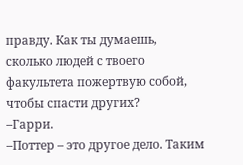правду. Как ты думаешь, сколько людей с твоего факультета пожертвую собой, чтобы спасти других?
–Гарри.
–Поттер – это другое дело. Таким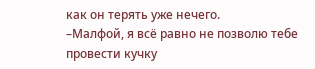как он терять уже нечего.
–Малфой, я всё равно не позволю тебе провести кучку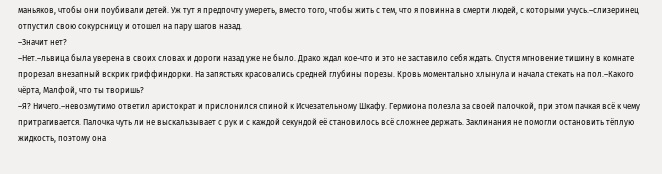маньяков, чтобы они поубивали детей. Уж тут я предпочту умереть, вместо того, чтобы жить с тем, что я повинна в смерти людей, с которыми учусь.–слизеринец отпустил свою сокурсницу и отошел на пару шагов назад.
–Значит нет?
–Нет.–львица была уверена в своих словах и дороги назад уже не было. Драко ждал кое-что и это не заставило себя ждать. Спустя мгновение тишину в комнате прорезал внезапный вскрик гриффиндорки. На запястьях красовались средней глубины порезы. Кровь моментально хлынула и начала стекать на пол.–Какого чёрта, Малфой, что ты творишь?
–Я? Ничего.–невозмутимо ответил аристократ и прислонился спиной к Исчезательному Шкафу. Гермиона полезла за своей палочкой, при этом пачкая всё к чему притрагивается. Палочка чуть ли не выскальзывает с рук и с каждой секундой её становилось всё сложнее держать. Заклинания не помогли остановить тёплую жидкость, поэтому она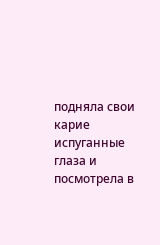подняла свои карие испуганные глаза и посмотрела в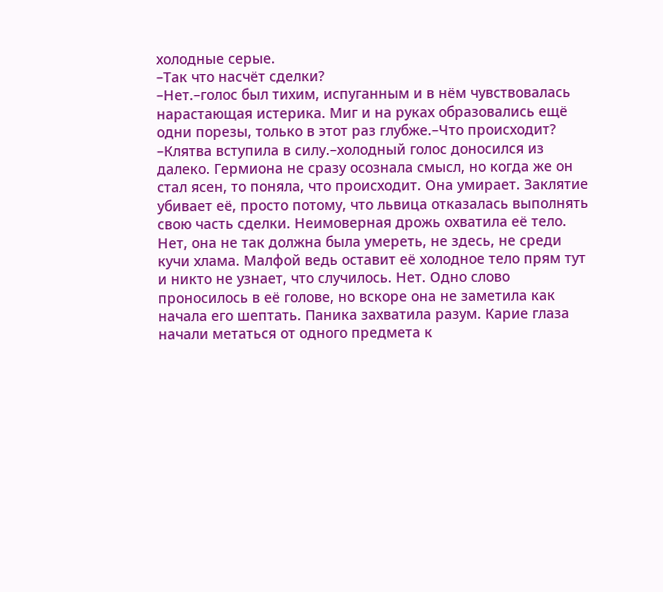холодные серые.
–Так что насчёт сделки?
–Нет.–голос был тихим, испуганным и в нём чувствовалась нарастающая истерика. Миг и на руках образовались ещё одни порезы, только в этот раз глубже.–Что происходит?
–Клятва вступила в силу.–холодный голос доносился из далеко. Гермиона не сразу осознала смысл, но когда же он стал ясен, то поняла, что происходит. Она умирает. Заклятие убивает её, просто потому, что львица отказалась выполнять свою часть сделки. Неимоверная дрожь охватила её тело. Нет, она не так должна была умереть, не здесь, не среди кучи хлама. Малфой ведь оставит её холодное тело прям тут и никто не узнает, что случилось. Нет. Одно слово проносилось в её голове, но вскоре она не заметила как начала его шептать. Паника захватила разум. Карие глаза начали метаться от одного предмета к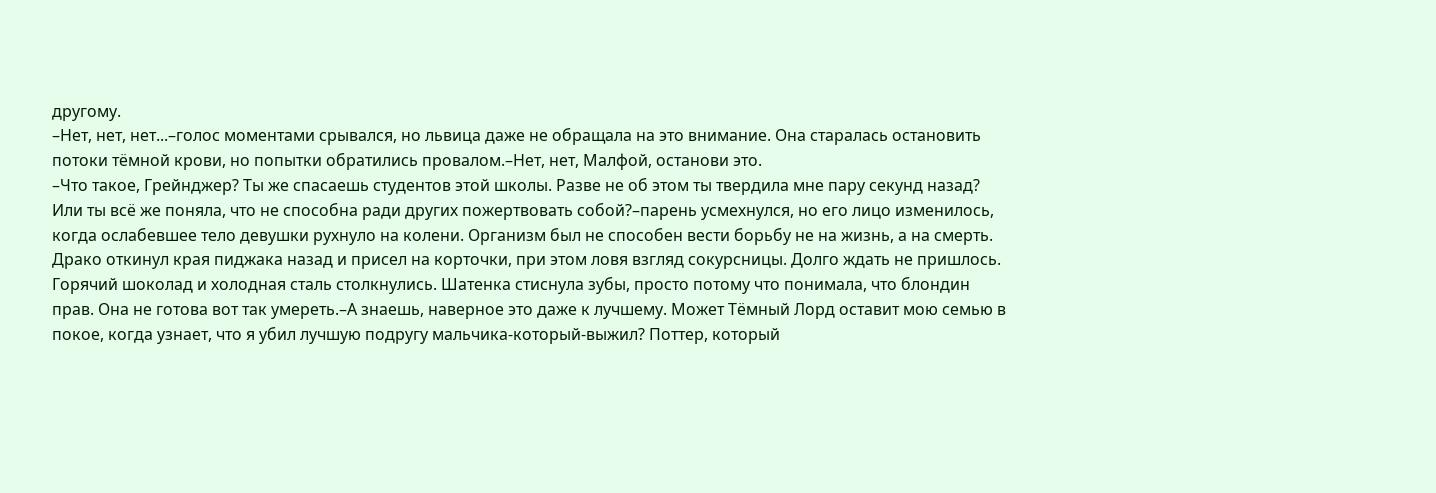другому.
–Нет, нет, нет...–голос моментами срывался, но львица даже не обращала на это внимание. Она старалась остановить потоки тёмной крови, но попытки обратились провалом.–Нет, нет, Малфой, останови это.
–Что такое, Грейнджер? Ты же спасаешь студентов этой школы. Разве не об этом ты твердила мне пару секунд назад? Или ты всё же поняла, что не способна ради других пожертвовать собой?–парень усмехнулся, но его лицо изменилось, когда ослабевшее тело девушки рухнуло на колени. Организм был не способен вести борьбу не на жизнь, а на смерть. Драко откинул края пиджака назад и присел на корточки, при этом ловя взгляд сокурсницы. Долго ждать не пришлось. Горячий шоколад и холодная сталь столкнулись. Шатенка стиснула зубы, просто потому что понимала, что блондин прав. Она не готова вот так умереть.–А знаешь, наверное это даже к лучшему. Может Тёмный Лорд оставит мою семью в покое, когда узнает, что я убил лучшую подругу мальчика-который-выжил? Поттер, который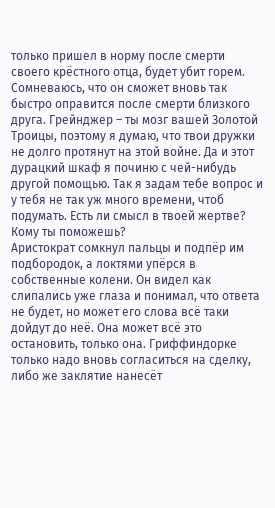только пришел в норму после смерти своего крёстного отца, будет убит горем. Сомневаюсь, что он сможет вновь так быстро оправится после смерти близкого друга. Грейнджер – ты мозг вашей Золотой Троицы, поэтому я думаю, что твои дружки не долго протянут на этой войне. Да и этот дурацкий шкаф я починю с чей-нибудь другой помощью. Так я задам тебе вопрос и у тебя не так уж много времени, чтоб подумать. Есть ли смысл в твоей жертве? Кому ты поможешь?
Аристократ сомкнул пальцы и подпёр им подбородок, а локтями упёрся в собственные колени. Он видел как слипались уже глаза и понимал, что ответа не будет, но может его слова всё таки дойдут до неё. Она может всё это остановить, только она. Гриффиндорке только надо вновь согласиться на сделку, либо же заклятие нанесёт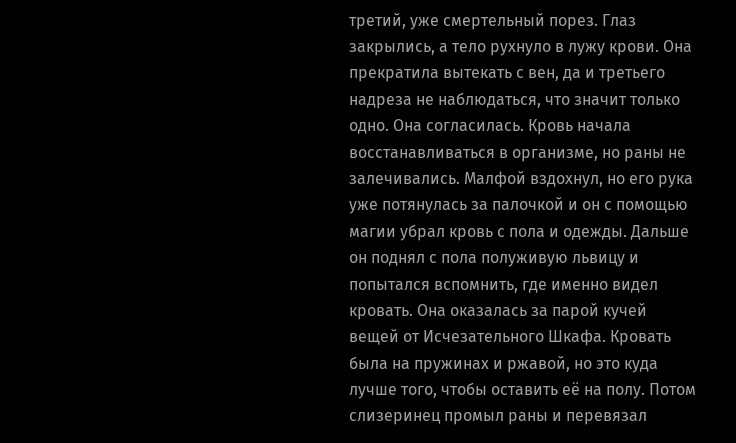третий, уже смертельный порез. Глаз закрылись, а тело рухнуло в лужу крови. Она прекратила вытекать с вен, да и третьего надреза не наблюдаться, что значит только одно. Она согласилась. Кровь начала восстанавливаться в организме, но раны не залечивались. Малфой вздохнул, но его рука уже потянулась за палочкой и он с помощью магии убрал кровь с пола и одежды. Дальше он поднял с пола полуживую львицу и попытался вспомнить, где именно видел кровать. Она оказалась за парой кучей вещей от Исчезательного Шкафа. Кровать была на пружинах и ржавой, но это куда лучше того, чтобы оставить её на полу. Потом слизеринец промыл раны и перевязал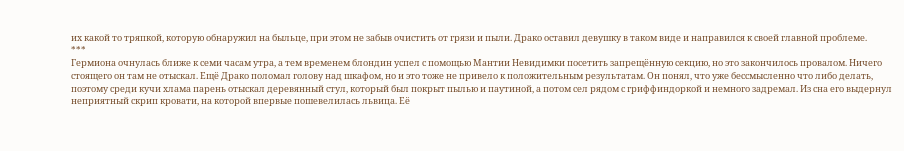их какой то тряпкой, которую обнаружил на быльце, при этом не забыв очистить от грязи и пыли. Драко оставил девушку в таком виде и направился к своей главной проблеме.
***
Гермиона очнулась ближе к семи часам утра, а тем временем блондин успел с помощью Мантии Невидимки посетить запрещённую секцию, но это закончилось провалом. Ничего стоящего он там не отыскал. Ещё Драко поломал голову над шкафом, но и это тоже не привело к положительным результатам. Он понял, что уже бессмысленно что либо делать, поэтому среди кучи хлама парень отыскал деревянный стул, который был покрыт пылью и паутиной, а потом сел рядом с гриффиндоркой и немного задремал. Из сна его выдернул неприятный скрип кровати, на которой впервые пошевелилась львица. Её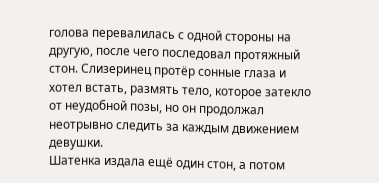голова перевалилась с одной стороны на другую, после чего последовал протяжный стон. Слизеринец протёр сонные глаза и хотел встать, размять тело, которое затекло от неудобной позы, но он продолжал неотрывно следить за каждым движением девушки.
Шатенка издала ещё один стон, а потом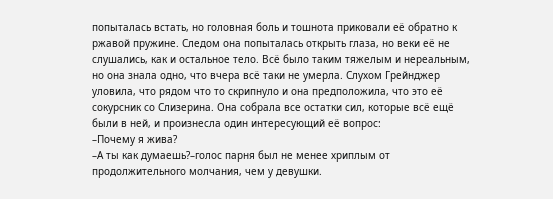попыталась встать, но головная боль и тошнота приковали её обратно к ржавой пружине. Следом она попыталась открыть глаза, но веки её не слушались, как и остальное тело. Всё было таким тяжелым и нереальным, но она знала одно, что вчера всё таки не умерла. Слухом Грейнджер уловила, что рядом что то скрипнуло и она предположила, что это её сокурсник со Слизерина. Она собрала все остатки сил, которые всё ещё были в ней, и произнесла один интересующий её вопрос:
–Почему я жива?
–А ты как думаешь?–голос парня был не менее хриплым от продолжительного молчания, чем у девушки.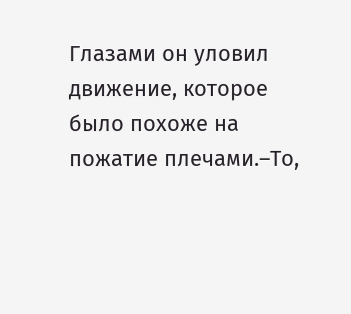Глазами он уловил движение, которое было похоже на пожатие плечами.–То,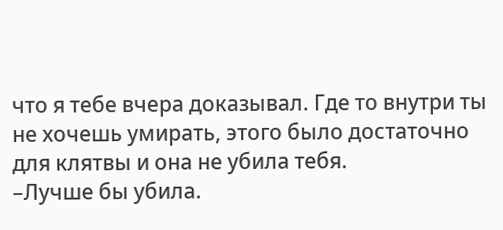что я тебе вчера доказывал. Где то внутри ты не хочешь умирать, этого было достаточно для клятвы и она не убила тебя.
–Лучше бы убила.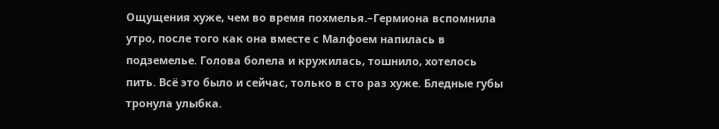Ощущения хуже, чем во время похмелья.–Гермиона вспомнила утро, после того как она вместе с Малфоем напилась в подземелье. Голова болела и кружилась, тошнило, хотелось пить. Всё это было и сейчас, только в сто раз хуже. Бледные губы тронула улыбка.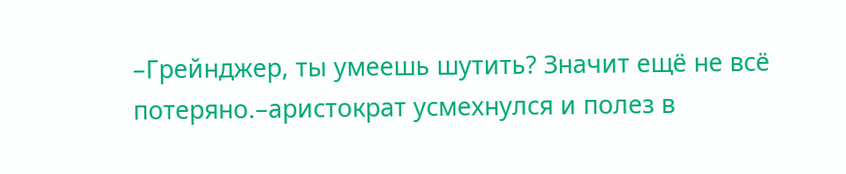–Грейнджер, ты умеешь шутить? Значит ещё не всё потеряно.–аристократ усмехнулся и полез в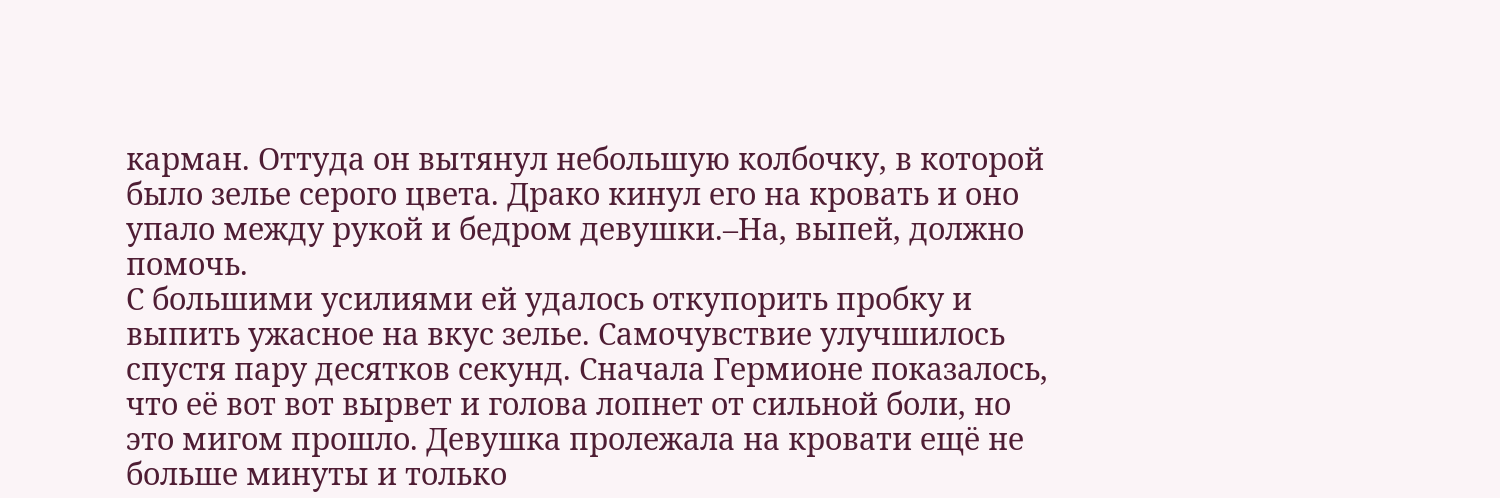карман. Оттуда он вытянул небольшую колбочку, в которой было зелье серого цвета. Драко кинул его на кровать и оно упало между рукой и бедром девушки.–На, выпей, должно помочь.
С большими усилиями ей удалось откупорить пробку и выпить ужасное на вкус зелье. Самочувствие улучшилось спустя пару десятков секунд. Сначала Гермионе показалось, что её вот вот вырвет и голова лопнет от сильной боли, но это мигом прошло. Девушка пролежала на кровати ещё не больше минуты и только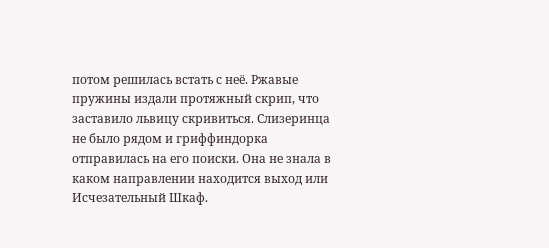потом решилась встать с неё. Ржавые пружины издали протяжный скрип, что заставило львицу скривиться. Слизеринца не было рядом и гриффиндорка отправилась на его поиски. Она не знала в каком направлении находится выход или Исчезательный Шкаф.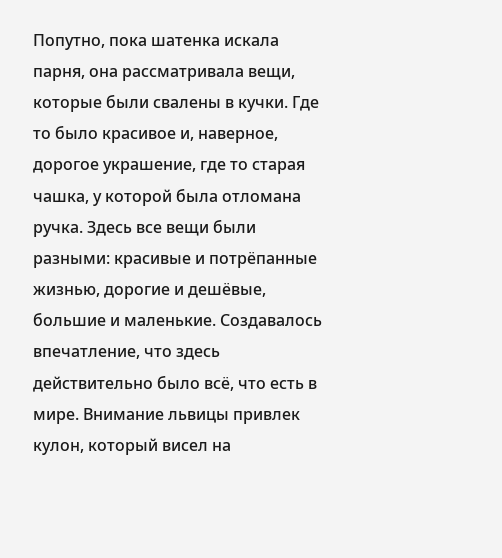Попутно, пока шатенка искала парня, она рассматривала вещи, которые были свалены в кучки. Где то было красивое и, наверное, дорогое украшение, где то старая чашка, у которой была отломана ручка. Здесь все вещи были разными: красивые и потрёпанные жизнью, дорогие и дешёвые, большие и маленькие. Создавалось впечатление, что здесь действительно было всё, что есть в мире. Внимание львицы привлек кулон, который висел на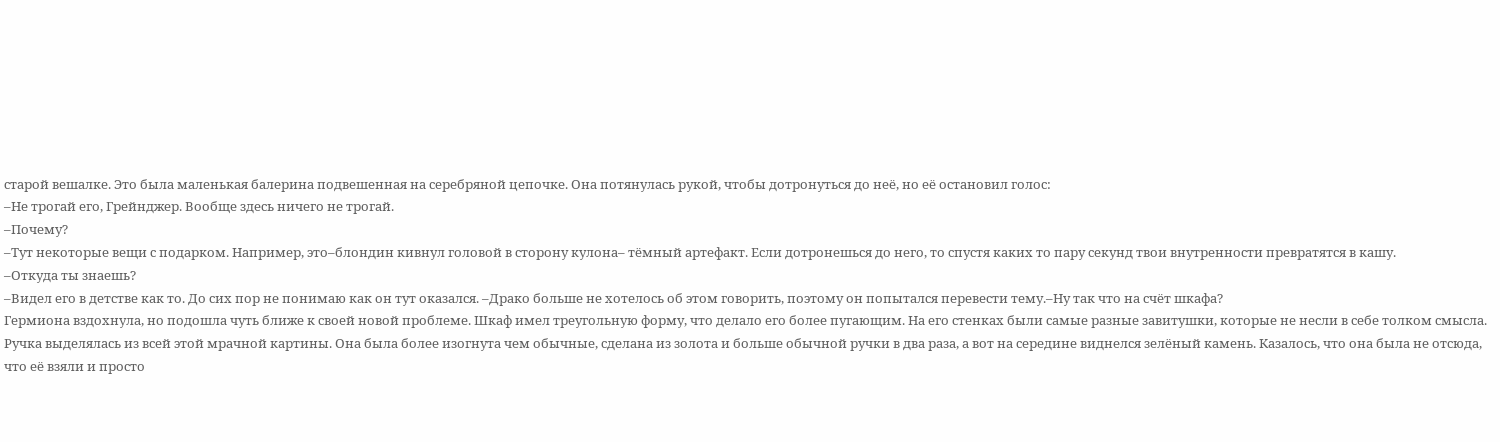старой вешалке. Это была маленькая балерина подвешенная на серебряной цепочке. Она потянулась рукой, чтобы дотронуться до неё, но её остановил голос:
–Не трогай его, Грейнджер. Вообще здесь ничего не трогай.
–Почему?
–Тут некоторые вещи с подарком. Например, это–блондин кивнул головой в сторону кулона– тёмный артефакт. Если дотронешься до него, то спустя каких то пару секунд твои внутренности превратятся в кашу.
–Откуда ты знаешь?
–Видел его в детстве как то. До сих пор не понимаю как он тут оказался. –Драко больше не хотелось об этом говорить, поэтому он попытался перевести тему.–Ну так что на счёт шкафа?
Гермиона вздохнула, но подошла чуть ближе к своей новой проблеме. Шкаф имел треугольную форму, что делало его более пугающим. На его стенках были самые разные завитушки, которые не несли в себе толком смысла. Ручка выделялась из всей этой мрачной картины. Она была более изогнута чем обычные, сделана из золота и больше обычной ручки в два раза, а вот на середине виднелся зелёный камень. Казалось, что она была не отсюда, что её взяли и просто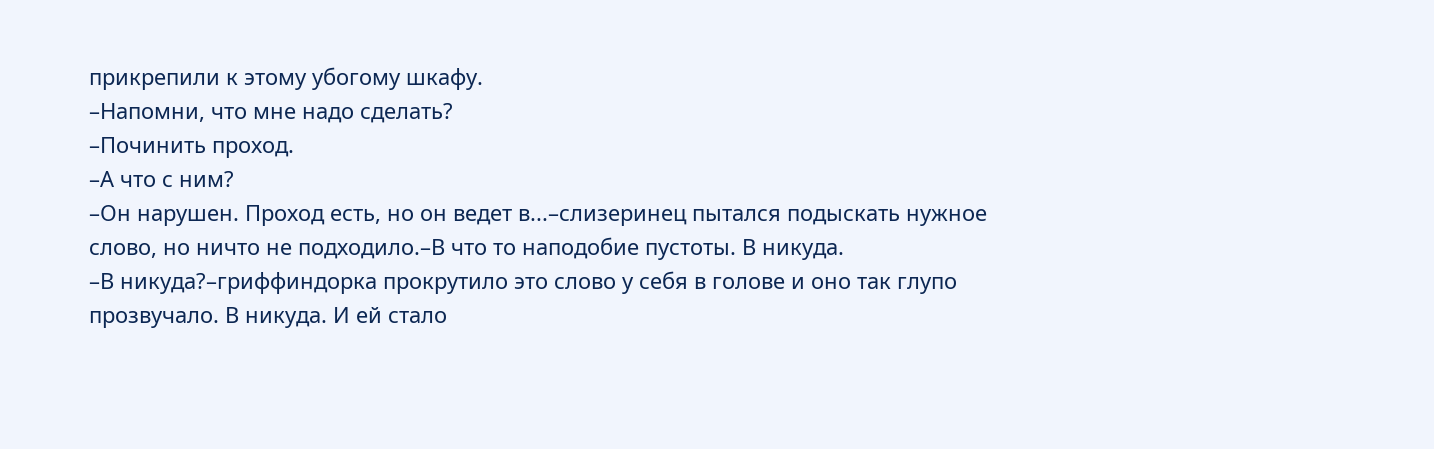прикрепили к этому убогому шкафу.
–Напомни, что мне надо сделать?
–Починить проход.
–А что с ним?
–Он нарушен. Проход есть, но он ведет в...–слизеринец пытался подыскать нужное слово, но ничто не подходило.–В что то наподобие пустоты. В никуда.
–В никуда?–гриффиндорка прокрутило это слово у себя в голове и оно так глупо прозвучало. В никуда. И ей стало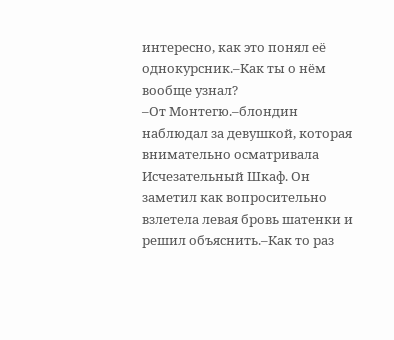интересно, как это понял её однокурсник.–Как ты о нём вообще узнал?
–От Монтегю.–блондин наблюдал за девушкой, которая внимательно осматривала Исчезательный Шкаф. Он заметил как вопросительно взлетела левая бровь шатенки и решил объяснить.–Как то раз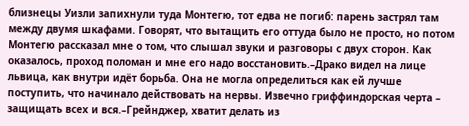близнецы Уизли запихнули туда Монтегю, тот едва не погиб: парень застрял там между двумя шкафами. Говорят, что вытащить его оттуда было не просто, но потом Монтегю рассказал мне о том, что слышал звуки и разговоры с двух сторон. Как оказалось, проход поломан и мне его надо восстановить.–Драко видел на лице львица, как внутри идёт борьба. Она не могла определиться как ей лучше поступить, что начинало действовать на нервы. Извечно гриффиндорская черта – защищать всех и вся.–Грейнджер, хватит делать из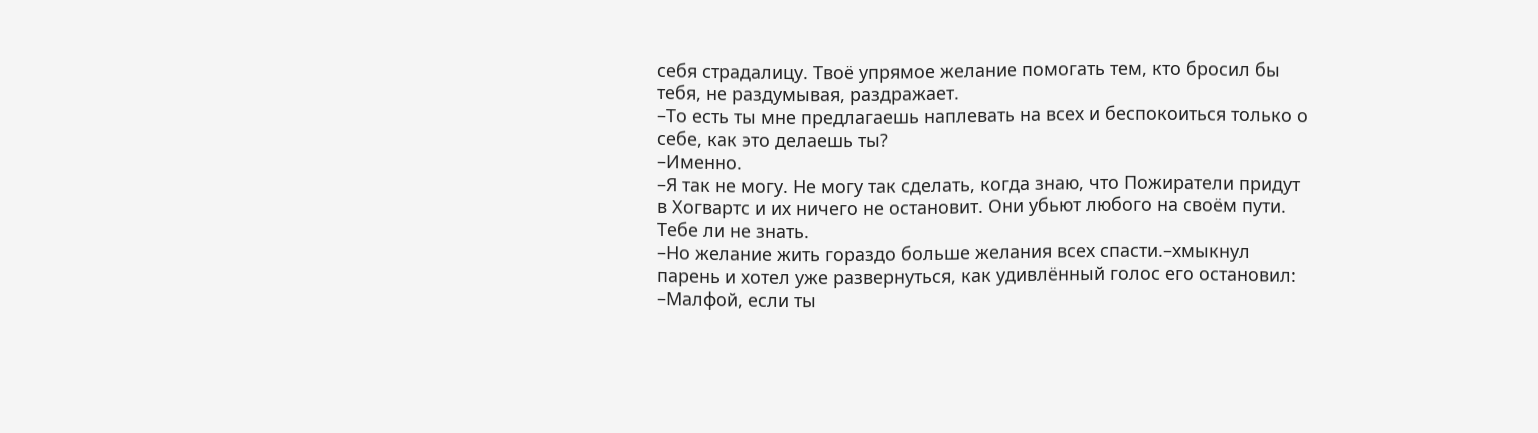себя страдалицу. Твоё упрямое желание помогать тем, кто бросил бы тебя, не раздумывая, раздражает.
–То есть ты мне предлагаешь наплевать на всех и беспокоиться только о себе, как это делаешь ты?
–Именно.
–Я так не могу. Не могу так сделать, когда знаю, что Пожиратели придут в Хогвартс и их ничего не остановит. Они убьют любого на своём пути. Тебе ли не знать.
–Но желание жить гораздо больше желания всех спасти.–хмыкнул парень и хотел уже развернуться, как удивлённый голос его остановил:
–Малфой, если ты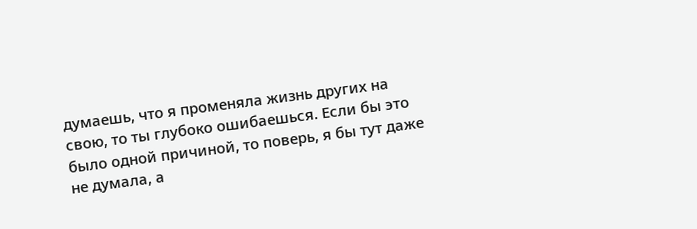думаешь, что я променяла жизнь других на свою, то ты глубоко ошибаешься. Если бы это было одной причиной, то поверь, я бы тут даже не думала, а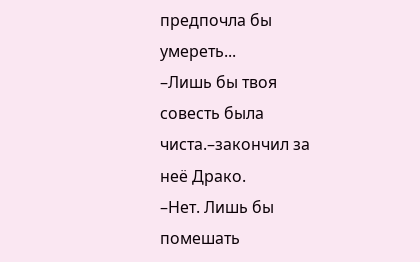предпочла бы умереть...
–Лишь бы твоя совесть была чиста.–закончил за неё Драко.
–Нет. Лишь бы помешать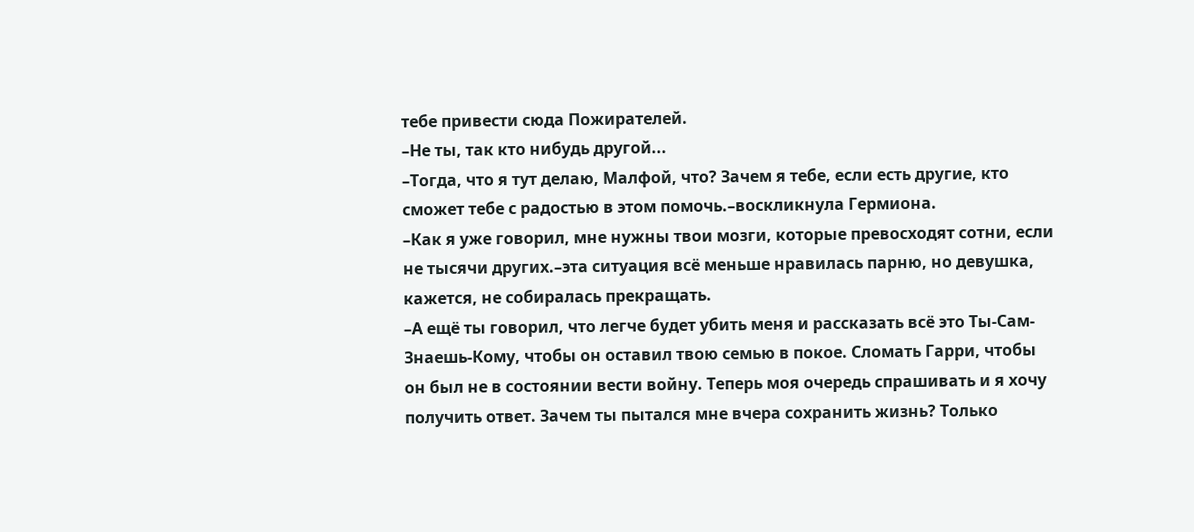тебе привести сюда Пожирателей.
–Не ты, так кто нибудь другой...
–Тогда, что я тут делаю, Малфой, что? Зачем я тебе, если есть другие, кто сможет тебе с радостью в этом помочь.–воскликнула Гермиона.
–Как я уже говорил, мне нужны твои мозги, которые превосходят сотни, если не тысячи других.–эта ситуация всё меньше нравилась парню, но девушка, кажется, не собиралась прекращать.
–А ещё ты говорил, что легче будет убить меня и рассказать всё это Ты-Сам-Знаешь-Кому, чтобы он оставил твою семью в покое. Сломать Гарри, чтобы он был не в состоянии вести войну. Теперь моя очередь спрашивать и я хочу получить ответ. Зачем ты пытался мне вчера сохранить жизнь? Только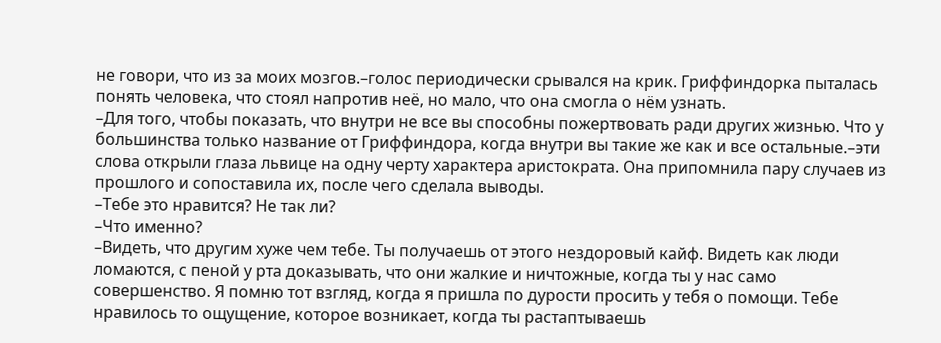не говори, что из за моих мозгов.–голос периодически срывался на крик. Гриффиндорка пыталась понять человека, что стоял напротив неё, но мало, что она смогла о нём узнать.
–Для того, чтобы показать, что внутри не все вы способны пожертвовать ради других жизнью. Что у большинства только название от Гриффиндора, когда внутри вы такие же как и все остальные.–эти слова открыли глаза львице на одну черту характера аристократа. Она припомнила пару случаев из прошлого и сопоставила их, после чего сделала выводы.
–Тебе это нравится? Не так ли?
–Что именно?
–Видеть, что другим хуже чем тебе. Ты получаешь от этого нездоровый кайф. Видеть как люди ломаются, с пеной у рта доказывать, что они жалкие и ничтожные, когда ты у нас само совершенство. Я помню тот взгляд, когда я пришла по дурости просить у тебя о помощи. Тебе нравилось то ощущение, которое возникает, когда ты растаптываешь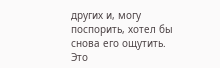других и, могу поспорить, хотел бы снова его ощутить. Это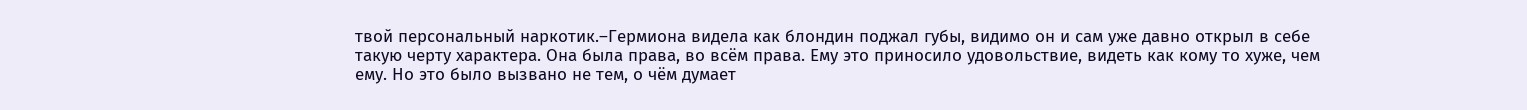твой персональный наркотик.–Гермиона видела как блондин поджал губы, видимо он и сам уже давно открыл в себе такую черту характера. Она была права, во всём права. Ему это приносило удовольствие, видеть как кому то хуже, чем ему. Но это было вызвано не тем, о чём думает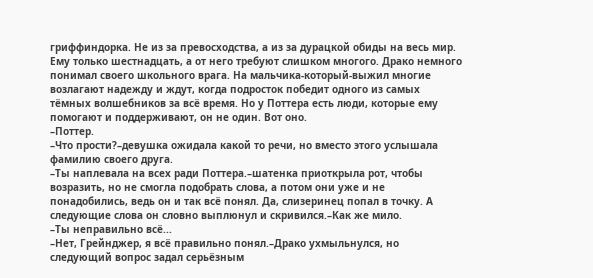гриффиндорка. Не из за превосходства, а из за дурацкой обиды на весь мир. Ему только шестнадцать, а от него требуют слишком многого. Драко немного понимал своего школьного врага. На мальчика-который-выжил многие возлагают надежду и ждут, когда подросток победит одного из самых тёмных волшебников за всё время. Но у Поттера есть люди, которые ему помогают и поддерживают, он не один. Вот оно.
–Поттер.
–Что прости?–девушка ожидала какой то речи, но вместо этого услышала фамилию своего друга.
–Ты наплевала на всех ради Поттера.–шатенка приоткрыла рот, чтобы возразить, но не смогла подобрать слова, а потом они уже и не понадобились, ведь он и так всё понял. Да, слизеринец попал в точку. А следующие слова он словно выплюнул и скривился.–Как же мило.
–Ты неправильно всё...
–Нет, Грейнджер, я всё правильно понял.–Драко ухмыльнулся, но следующий вопрос задал серьёзным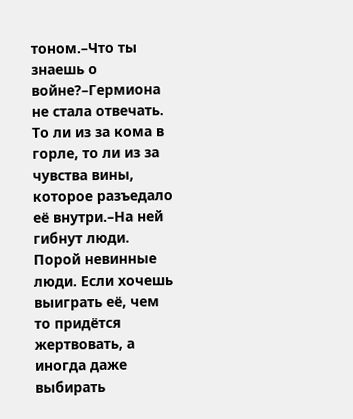тоном.–Что ты знаешь о войне?–Гермиона не стала отвечать. То ли из за кома в горле, то ли из за чувства вины, которое разъедало её внутри.–На ней гибнут люди. Порой невинные люди. Если хочешь выиграть её, чем то придётся жертвовать, а иногда даже выбирать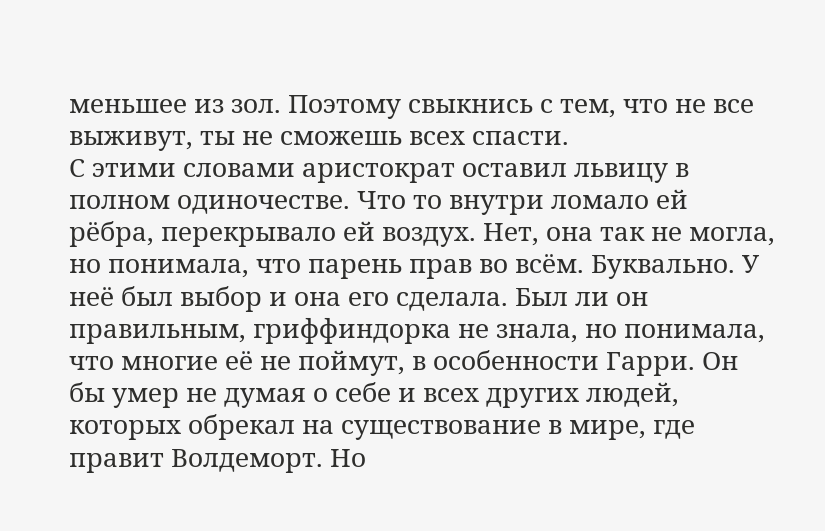меньшее из зол. Поэтому свыкнись с тем, что не все выживут, ты не сможешь всех спасти.
С этими словами аристократ оставил львицу в полном одиночестве. Что то внутри ломало ей рёбра, перекрывало ей воздух. Нет, она так не могла, но понимала, что парень прав во всём. Буквально. У неё был выбор и она его сделала. Был ли он правильным, гриффиндорка не знала, но понимала, что многие её не поймут, в особенности Гарри. Он бы умер не думая о себе и всех других людей, которых обрекал на существование в мире, где правит Волдеморт. Но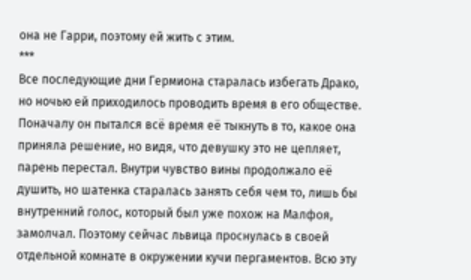она не Гарри, поэтому ей жить с этим.
***
Все последующие дни Гермиона старалась избегать Драко, но ночью ей приходилось проводить время в его обществе. Поначалу он пытался всё время её тыкнуть в то, какое она приняла решение, но видя, что девушку это не цепляет, парень перестал. Внутри чувство вины продолжало её душить, но шатенка старалась занять себя чем то, лишь бы внутренний голос, который был уже похож на Малфоя, замолчал. Поэтому сейчас львица проснулась в своей отдельной комнате в окружении кучи пергаментов. Всю эту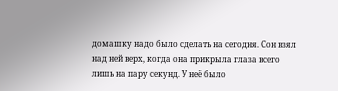домашку надо было сделать на сегодня. Сон взял над ней верх, когда она прикрыла глаза всего лишь на пару секунд. У неё было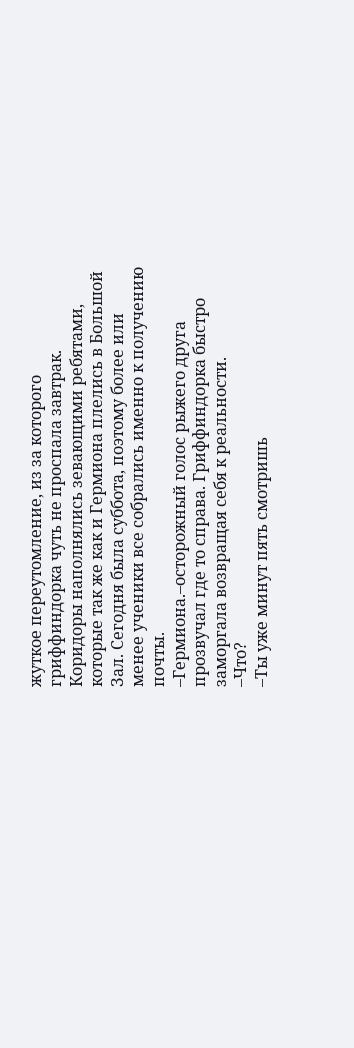жуткое переутомление, из за которого гриффиндорка чуть не проспала завтрак. Коридоры наполнялись зевающими ребятами, которые так же как и Гермиона плелись в Большой Зал. Сегодня была суббота, поэтому более или менее ученики все собрались именно к получению почты.
–Гермиона.–осторожный голос рыжего друга прозвучал где то справа. Гриффиндорка быстро заморгала возвращая себя к реальности.
–Что?
–Ты уже минут пять смотришь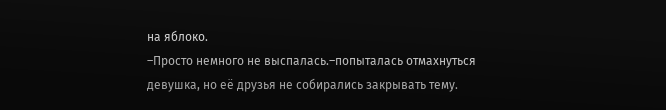на яблоко.
–Просто немного не выспалась.–попыталась отмахнуться девушка, но её друзья не собирались закрывать тему.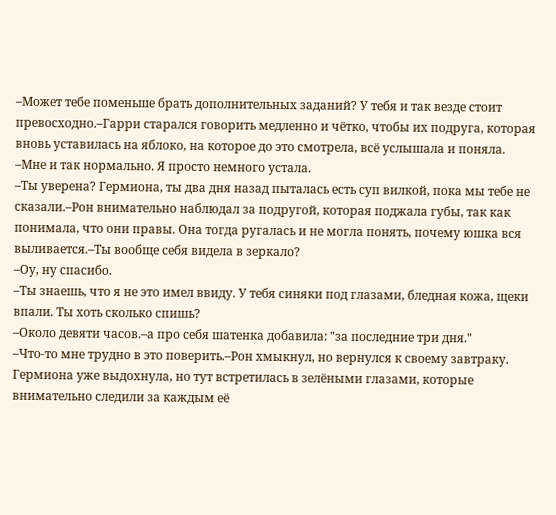–Может тебе поменьше брать дополнительных заданий? У тебя и так везде стоит превосходно.–Гарри старался говорить медленно и чётко, чтобы их подруга, которая вновь уставилась на яблоко, на которое до это смотрела, всё услышала и поняла.
–Мне и так нормально. Я просто немного устала.
–Ты уверена? Гермиона, ты два дня назад пыталась есть суп вилкой, пока мы тебе не сказали.–Рон внимательно наблюдал за подругой, которая поджала губы, так как понимала, что они правы. Она тогда ругалась и не могла понять, почему юшка вся выливается.–Ты вообще себя видела в зеркало?
–Оу, ну спасибо.
–Ты знаешь, что я не это имел ввиду. У тебя синяки под глазами, бледная кожа, щеки впали. Ты хоть сколько спишь?
–Около девяти часов.–а про себя шатенка добавила: "за последние три дня."
–Что-то мне трудно в это поверить.–Рон хмыкнул, но вернулся к своему завтраку. Гермиона уже выдохнула, но тут встретилась в зелёными глазами, которые внимательно следили за каждым её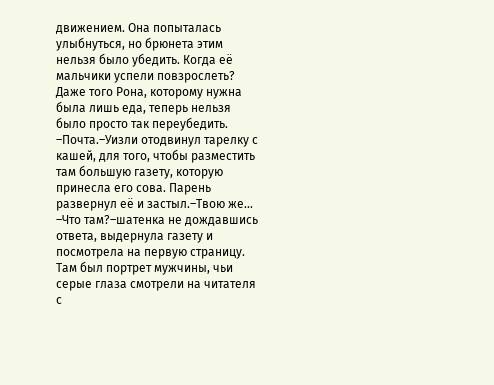движением. Она попыталась улыбнуться, но брюнета этим нельзя было убедить. Когда её мальчики успели повзрослеть? Даже того Рона, которому нужна была лишь еда, теперь нельзя было просто так переубедить.
–Почта.–Уизли отодвинул тарелку с кашей, для того, чтобы разместить там большую газету, которую принесла его сова. Парень развернул её и застыл.–Твою же...
–Что там?–шатенка не дождавшись ответа, выдернула газету и посмотрела на первую страницу. Там был портрет мужчины, чьи серые глаза смотрели на читателя с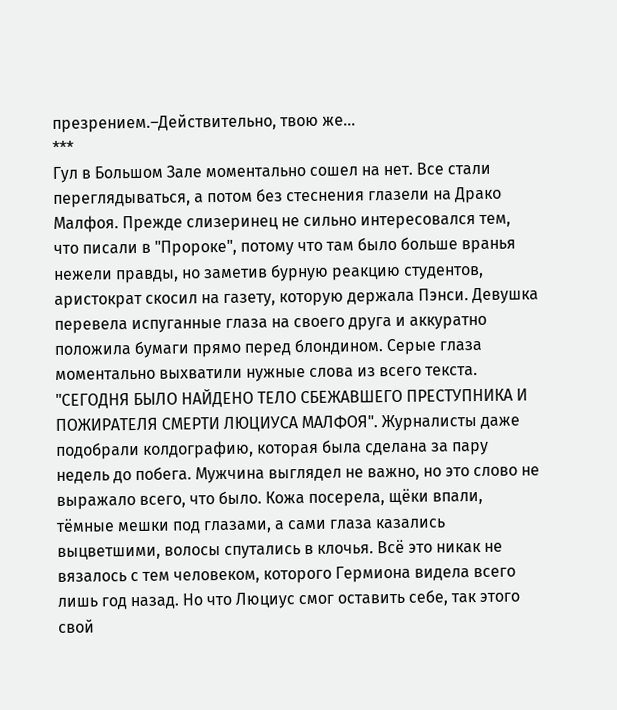презрением.–Действительно, твою же...
***
Гул в Большом Зале моментально сошел на нет. Все стали переглядываться, а потом без стеснения глазели на Драко Малфоя. Прежде слизеринец не сильно интересовался тем, что писали в "Пророке", потому что там было больше вранья нежели правды, но заметив бурную реакцию студентов, аристократ скосил на газету, которую держала Пэнси. Девушка перевела испуганные глаза на своего друга и аккуратно положила бумаги прямо перед блондином. Серые глаза моментально выхватили нужные слова из всего текста. "СЕГОДНЯ БЫЛО НАЙДЕНО ТЕЛО СБЕЖАВШЕГО ПРЕСТУПНИКА И ПОЖИРАТЕЛЯ СМЕРТИ ЛЮЦИУСА МАЛФОЯ". Журналисты даже подобрали колдографию, которая была сделана за пару недель до побега. Мужчина выглядел не важно, но это слово не выражало всего, что было. Кожа посерела, щёки впали, тёмные мешки под глазами, а сами глаза казались выцветшими, волосы спутались в клочья. Всё это никак не вязалось с тем человеком, которого Гермиона видела всего лишь год назад. Но что Люциус смог оставить себе, так этого свой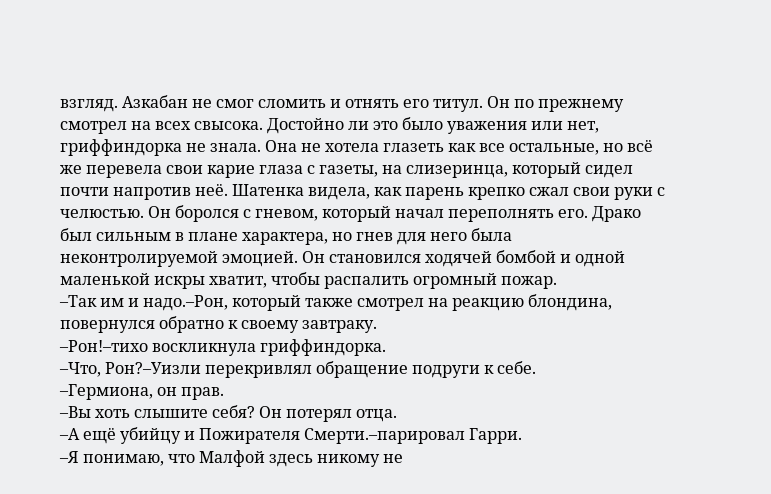взгляд. Азкабан не смог сломить и отнять его титул. Он по прежнему смотрел на всех свысока. Достойно ли это было уважения или нет, гриффиндорка не знала. Она не хотела глазеть как все остальные, но всё же перевела свои карие глаза с газеты, на слизеринца, который сидел почти напротив неё. Шатенка видела, как парень крепко сжал свои руки с челюстью. Он боролся с гневом, который начал переполнять его. Драко был сильным в плане характера, но гнев для него была неконтролируемой эмоцией. Он становился ходячей бомбой и одной маленькой искры хватит, чтобы распалить огромный пожар.
–Так им и надо.–Рон, который также смотрел на реакцию блондина, повернулся обратно к своему завтраку.
–Рон!–тихо воскликнула гриффиндорка.
–Что, Рон?–Уизли перекривлял обращение подруги к себе.
–Гермиона, он прав.
–Вы хоть слышите себя? Он потерял отца.
–А ещё убийцу и Пожирателя Смерти.–парировал Гарри.
–Я понимаю, что Малфой здесь никому не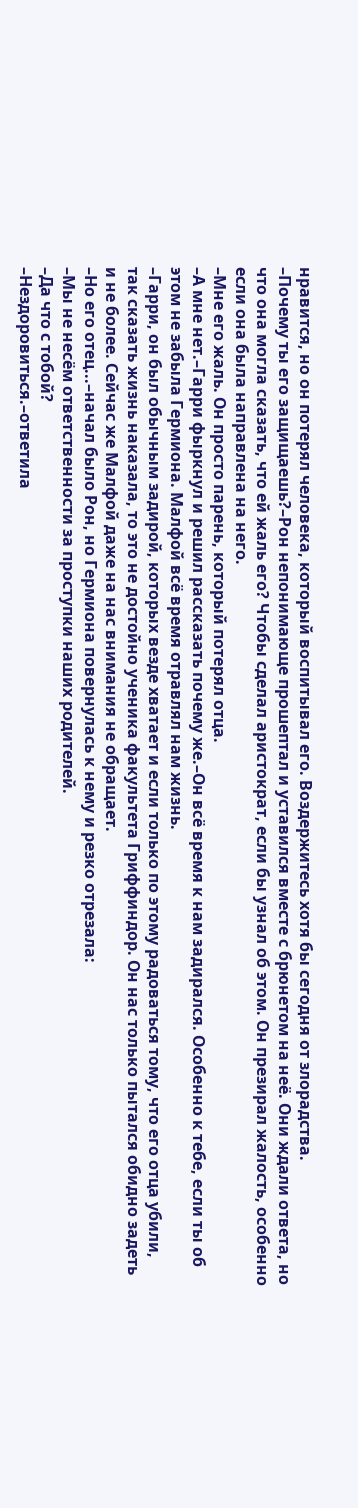нравится, но он потерял человека, который воспитывал его. Воздержитесь хотя бы сегодня от злорадства.
–Почему ты его защищаешь?–Рон непонимающе прошептал и уставился вместе с брюнетом на неё. Они ждали ответа, но что она могла сказать, что ей жаль его? Чтобы сделал аристократ, если бы узнал об этом. Он презирал жалость, особенно если она была направлена на него.
–Мне его жаль. Он просто парень, который потерял отца.
–А мне нет.–Гарри фыркнул и решил рассказать почему же.–Он всё время к нам задирался. Особенно к тебе, если ты об этом не забыла Гермиона. Малфой всё время отравлял нам жизнь.
–Гарри, он был обычным задирой, которых везде хватает и если только по этому радоваться тому, что его отца убили, так сказать жизнь наказала, то это не достойно ученика факультета Гриффиндор. Он нас только пытался обидно задеть и не более. Сейчас же Малфой даже на нас внимания не обращает.
–Но его отец...–начал было Рон, но Гермиона повернулась к нему и резко отрезала:
–Мы не несём ответственности за проступки наших родителей.
–Да что с тобой?
–Нездоровиться.–ответила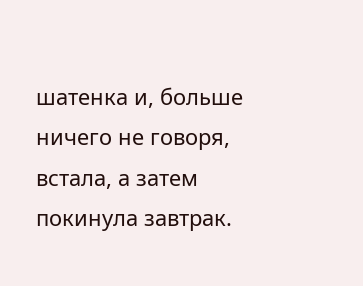шатенка и, больше ничего не говоря, встала, а затем покинула завтрак.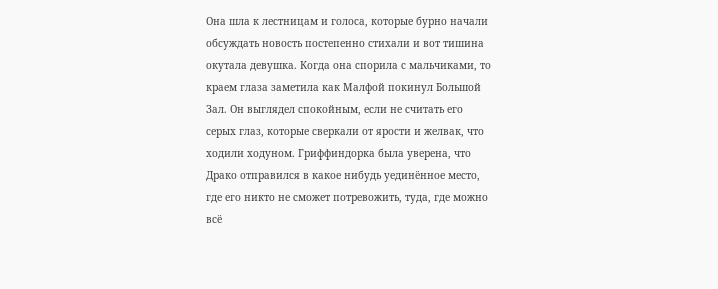Она шла к лестницам и голоса, которые бурно начали обсуждать новость постепенно стихали и вот тишина окутала девушка. Когда она спорила с мальчиками, то краем глаза заметила как Малфой покинул Большой Зал. Он выглядел спокойным, если не считать его серых глаз, которые сверкали от ярости и желвак, что ходили ходуном. Гриффиндорка была уверена, что Драко отправился в какое нибудь уединённое место, где его никто не сможет потревожить, туда, где можно всё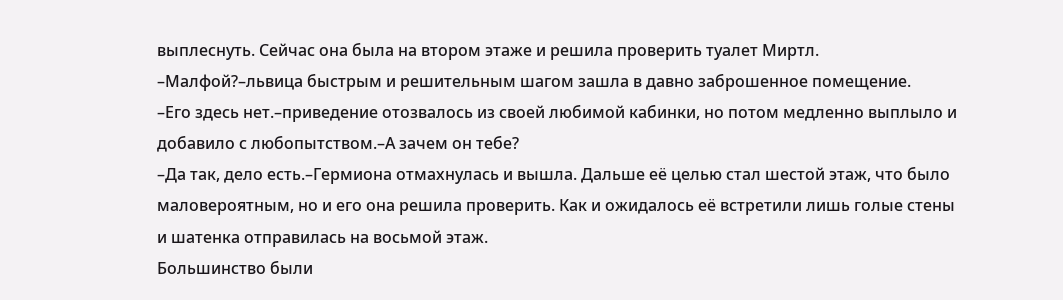выплеснуть. Сейчас она была на втором этаже и решила проверить туалет Миртл.
–Малфой?–львица быстрым и решительным шагом зашла в давно заброшенное помещение.
–Его здесь нет.–приведение отозвалось из своей любимой кабинки, но потом медленно выплыло и добавило с любопытством.–А зачем он тебе?
–Да так, дело есть.–Гермиона отмахнулась и вышла. Дальше её целью стал шестой этаж, что было маловероятным, но и его она решила проверить. Как и ожидалось её встретили лишь голые стены и шатенка отправилась на восьмой этаж.
Большинство были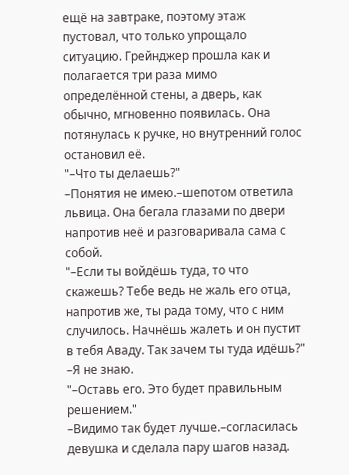ещё на завтраке, поэтому этаж пустовал, что только упрощало ситуацию. Грейнджер прошла как и полагается три раза мимо определённой стены, а дверь, как обычно, мгновенно появилась. Она потянулась к ручке, но внутренний голос остановил её.
"–Что ты делаешь?"
–Понятия не имею.–шепотом ответила львица. Она бегала глазами по двери напротив неё и разговаривала сама с собой.
"–Если ты войдёшь туда, то что скажешь? Тебе ведь не жаль его отца, напротив же, ты рада тому, что с ним случилось. Начнёшь жалеть и он пустит в тебя Аваду. Так зачем ты туда идёшь?"
–Я не знаю.
"–Оставь его. Это будет правильным решением."
–Видимо так будет лучше.–согласилась девушка и сделала пару шагов назад.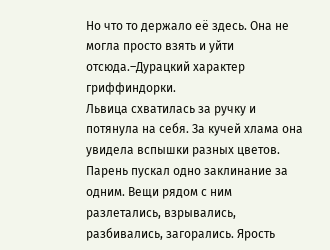Но что то держало её здесь. Она не могла просто взять и уйти отсюда.–Дурацкий характер гриффиндорки.
Львица схватилась за ручку и потянула на себя. За кучей хлама она увидела вспышки разных цветов. Парень пускал одно заклинание за одним. Вещи рядом с ним разлетались, взрывались, разбивались, загорались. Ярость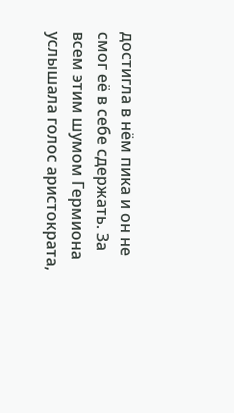достигла в нём пика и он не смог её в себе сдержать. За всем этим шумом Гермиона услышала голос аристократа,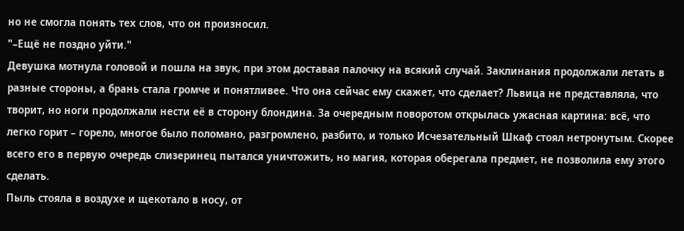но не смогла понять тех слов, что он произносил.
"–Ещё не поздно уйти."
Девушка мотнула головой и пошла на звук, при этом доставая палочку на всякий случай. Заклинания продолжали летать в разные стороны, а брань стала громче и понятливее. Что она сейчас ему скажет, что сделает? Львица не представляла, что творит, но ноги продолжали нести её в сторону блондина. За очередным поворотом открылась ужасная картина: всё, что легко горит – горело, многое было поломано, разгромлено, разбито, и только Исчезательный Шкаф стоял нетронутым. Скорее всего его в первую очередь слизеринец пытался уничтожить, но магия, которая оберегала предмет, не позволила ему этого сделать.
Пыль стояла в воздухе и щекотало в носу, от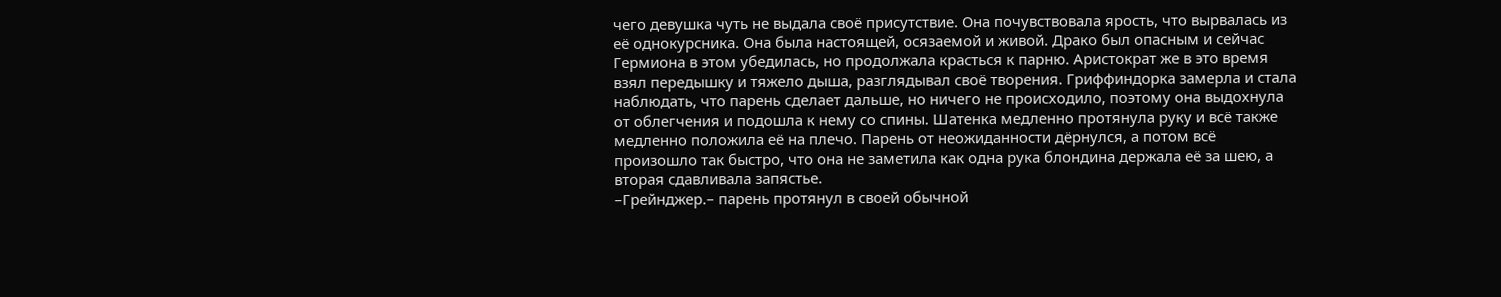чего девушка чуть не выдала своё присутствие. Она почувствовала ярость, что вырвалась из её однокурсника. Она была настоящей, осязаемой и живой. Драко был опасным и сейчас Гермиона в этом убедилась, но продолжала красться к парню. Аристократ же в это время взял передышку и тяжело дыша, разглядывал своё творения. Гриффиндорка замерла и стала наблюдать, что парень сделает дальше, но ничего не происходило, поэтому она выдохнула от облегчения и подошла к нему со спины. Шатенка медленно протянула руку и всё также медленно положила её на плечо. Парень от неожиданности дёрнулся, а потом всё произошло так быстро, что она не заметила как одна рука блондина держала её за шею, а вторая сдавливала запястье.
–Грейнджер.– парень протянул в своей обычной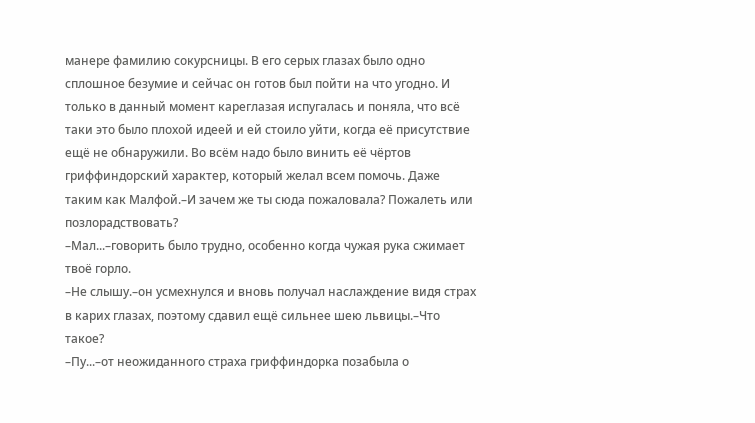манере фамилию сокурсницы. В его серых глазах было одно сплошное безумие и сейчас он готов был пойти на что угодно. И только в данный момент кареглазая испугалась и поняла, что всё таки это было плохой идеей и ей стоило уйти, когда её присутствие ещё не обнаружили. Во всём надо было винить её чёртов гриффиндорский характер, который желал всем помочь. Даже таким как Малфой.–И зачем же ты сюда пожаловала? Пожалеть или позлорадствовать?
–Мал...–говорить было трудно, особенно когда чужая рука сжимает твоё горло.
–Не слышу.–он усмехнулся и вновь получал наслаждение видя страх в карих глазах, поэтому сдавил ещё сильнее шею львицы.–Что такое?
–Пу...–от неожиданного страха гриффиндорка позабыла о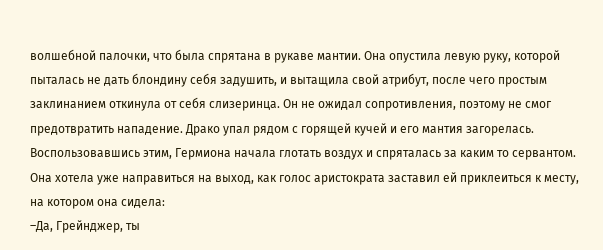волшебной палочки, что была спрятана в рукаве мантии. Она опустила левую руку, которой пыталась не дать блондину себя задушить, и вытащила свой атрибут, после чего простым заклинанием откинула от себя слизеринца. Он не ожидал сопротивления, поэтому не смог предотвратить нападение. Драко упал рядом с горящей кучей и его мантия загорелась. Воспользовавшись этим, Гермиона начала глотать воздух и спряталась за каким то сервантом. Она хотела уже направиться на выход, как голос аристократа заставил ей приклеиться к месту, на котором она сидела:
–Да, Грейнджер, ты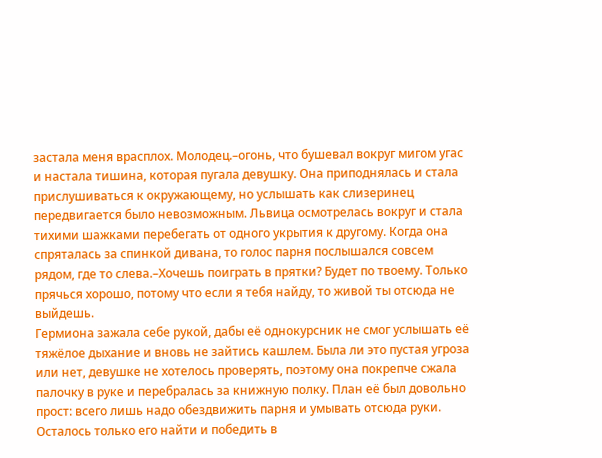застала меня врасплох. Молодец.–огонь, что бушевал вокруг мигом угас и настала тишина, которая пугала девушку. Она приподнялась и стала прислушиваться к окружающему, но услышать как слизеринец передвигается было невозможным. Львица осмотрелась вокруг и стала тихими шажками перебегать от одного укрытия к другому. Когда она спряталась за спинкой дивана, то голос парня послышался совсем рядом, где то слева.–Хочешь поиграть в прятки? Будет по твоему. Только прячься хорошо, потому что если я тебя найду, то живой ты отсюда не выйдешь.
Гермиона зажала себе рукой, дабы её однокурсник не смог услышать её тяжёлое дыхание и вновь не зайтись кашлем. Была ли это пустая угроза или нет, девушке не хотелось проверять, поэтому она покрепче сжала палочку в руке и перебралась за книжную полку. План её был довольно прост: всего лишь надо обездвижить парня и умывать отсюда руки. Осталось только его найти и победить в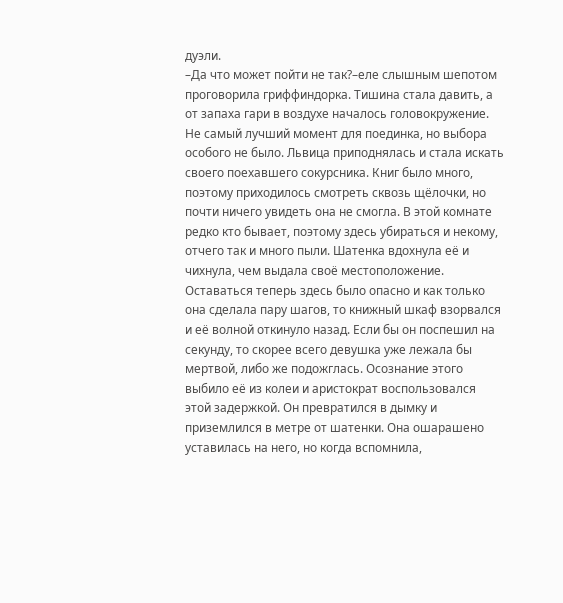дуэли.
–Да что может пойти не так?–еле слышным шепотом проговорила гриффиндорка. Тишина стала давить, а от запаха гари в воздухе началось головокружение. Не самый лучший момент для поединка, но выбора особого не было. Львица приподнялась и стала искать своего поехавшего сокурсника. Книг было много, поэтому приходилось смотреть сквозь щёлочки, но почти ничего увидеть она не смогла. В этой комнате редко кто бывает, поэтому здесь убираться и некому, отчего так и много пыли. Шатенка вдохнула её и чихнула, чем выдала своё местоположение. Оставаться теперь здесь было опасно и как только она сделала пару шагов, то книжный шкаф взорвался и её волной откинуло назад. Если бы он поспешил на секунду, то скорее всего девушка уже лежала бы мертвой, либо же подожглась. Осознание этого выбило её из колеи и аристократ воспользовался этой задержкой. Он превратился в дымку и приземлился в метре от шатенки. Она ошарашено уставилась на него, но когда вспомнила,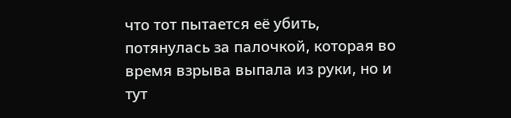что тот пытается её убить, потянулась за палочкой, которая во время взрыва выпала из руки, но и тут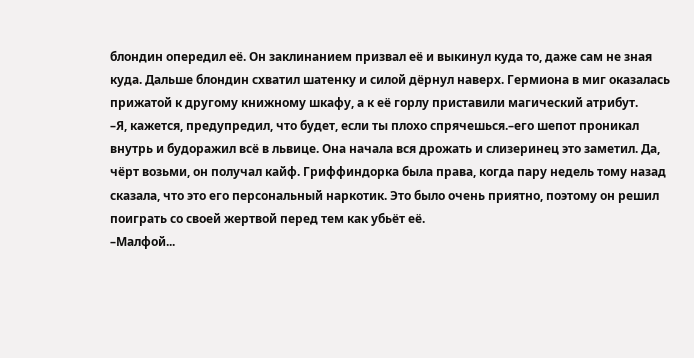блондин опередил её. Он заклинанием призвал её и выкинул куда то, даже сам не зная куда. Дальше блондин схватил шатенку и силой дёрнул наверх. Гермиона в миг оказалась прижатой к другому книжному шкафу, а к её горлу приставили магический атрибут.
–Я, кажется, предупредил, что будет, если ты плохо спрячешься.–его шепот проникал внутрь и будоражил всё в львице. Она начала вся дрожать и слизеринец это заметил. Да, чёрт возьми, он получал кайф. Гриффиндорка была права, когда пару недель тому назад сказала, что это его персональный наркотик. Это было очень приятно, поэтому он решил поиграть со своей жертвой перед тем как убьёт её.
–Малфой...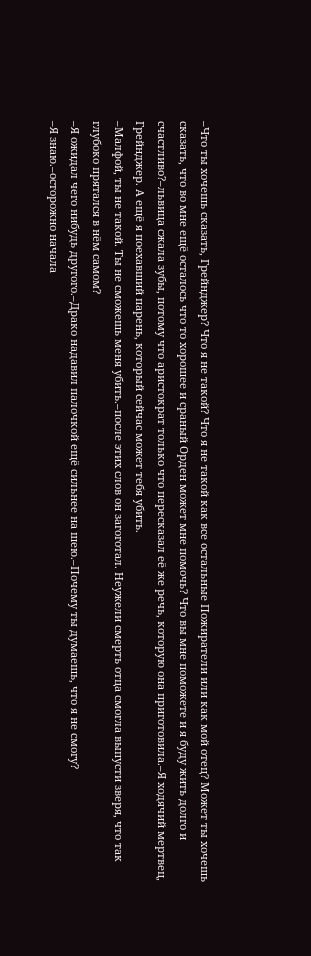–Что ты хочешь сказать, Грейнджер? Что я не такой? Что я не такой как все остальные Пожиратели или как мой отец? Может ты хочешь сказать, что во мне ещё осталось что то хорошее и сраный Орден может мне помочь? Что вы мне поможете и я буду жить долго и счастливо?–львица сжала зубы, потому что аристократ только что пересказал её же речь, которую она приготовила.–Я ходячий мертвец, Грейнджер. А ещё я поехавший парень, который сейчас может тебя убить.
–Малфой, ты не такой. Ты не сможешь меня убить.–после этих слов он загоготал. Неужели смерть отца смогла выпусти зверя, что так глубоко прятался в нём самом?
–Я ожидал чего нибудь другого.–Драко надавил палочкой ещё сильнее на шею.–Почему ты думаешь, что я не смогу?
–Я знаю.–осторожно начала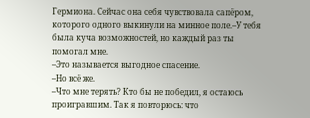Гермиона. Сейчас она себя чувствовала сапёром, которого одного выкинули на минное поле.–У тебя была куча возможностей, но каждый раз ты помогал мне.
–Это называется выгодное спасение.
–Но всё же.
–Что мне терять? Кто бы не победил, я остаюсь проигравшим. Так я повторюсь: что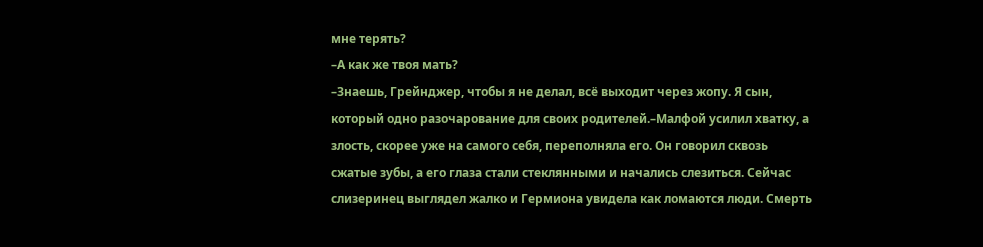мне терять?
–А как же твоя мать?
–Знаешь, Грейнджер, чтобы я не делал, всё выходит через жопу. Я сын, который одно разочарование для своих родителей.–Малфой усилил хватку, а злость, скорее уже на самого себя, переполняла его. Он говорил сквозь сжатые зубы, а его глаза стали стеклянными и начались слезиться. Сейчас слизеринец выглядел жалко и Гермиона увидела как ломаются люди. Смерть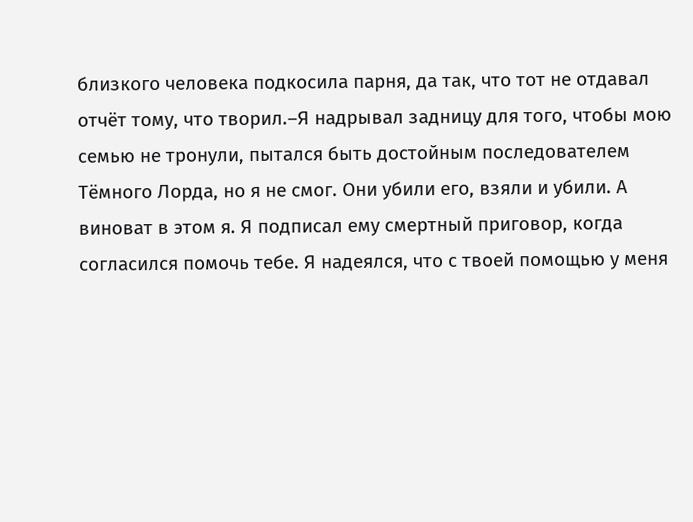близкого человека подкосила парня, да так, что тот не отдавал отчёт тому, что творил.–Я надрывал задницу для того, чтобы мою семью не тронули, пытался быть достойным последователем Тёмного Лорда, но я не смог. Они убили его, взяли и убили. А виноват в этом я. Я подписал ему смертный приговор, когда согласился помочь тебе. Я надеялся, что с твоей помощью у меня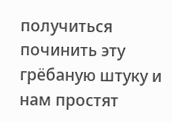получиться починить эту грёбаную штуку и нам простят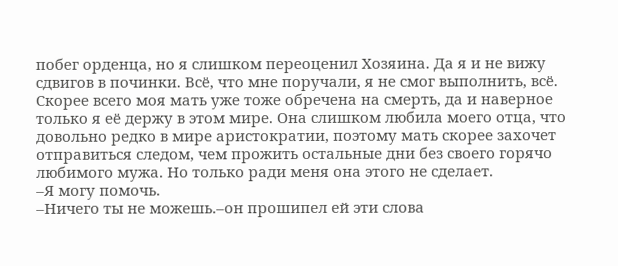побег орденца, но я слишком переоценил Хозяина. Да я и не вижу сдвигов в починки. Всё, что мне поручали, я не смог выполнить, всё. Скорее всего моя мать уже тоже обречена на смерть, да и наверное только я её держу в этом мире. Она слишком любила моего отца, что довольно редко в мире аристократии, поэтому мать скорее захочет отправиться следом, чем прожить остальные дни без своего горячо любимого мужа. Но только ради меня она этого не сделает.
–Я могу помочь.
–Ничего ты не можешь.–он прошипел ей эти слова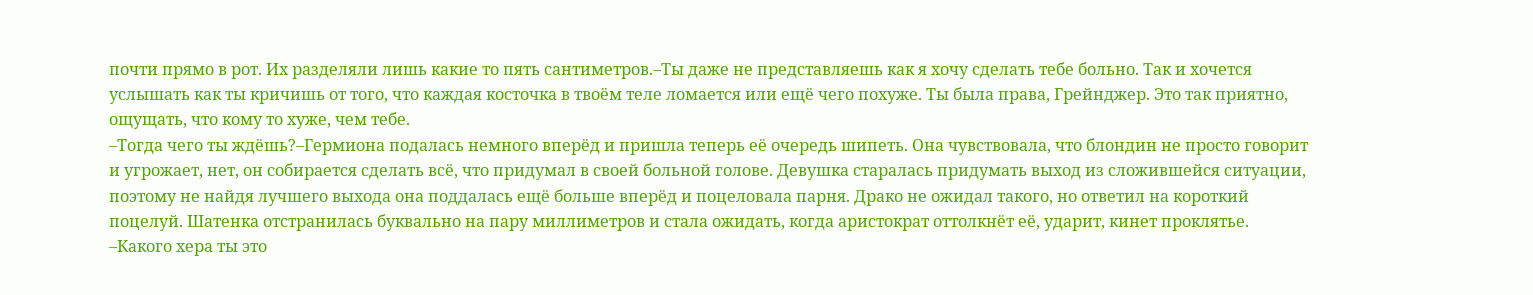почти прямо в рот. Их разделяли лишь какие то пять сантиметров.–Ты даже не представляешь как я хочу сделать тебе больно. Так и хочется услышать как ты кричишь от того, что каждая косточка в твоём теле ломается или ещё чего похуже. Ты была права, Грейнджер. Это так приятно, ощущать, что кому то хуже, чем тебе.
–Тогда чего ты ждёшь?–Гермиона подалась немного вперёд и пришла теперь её очередь шипеть. Она чувствовала, что блондин не просто говорит и угрожает, нет, он собирается сделать всё, что придумал в своей больной голове. Девушка старалась придумать выход из сложившейся ситуации, поэтому не найдя лучшего выхода она поддалась ещё больше вперёд и поцеловала парня. Драко не ожидал такого, но ответил на короткий поцелуй. Шатенка отстранилась буквально на пару миллиметров и стала ожидать, когда аристократ оттолкнёт её, ударит, кинет проклятье.
–Какого хера ты это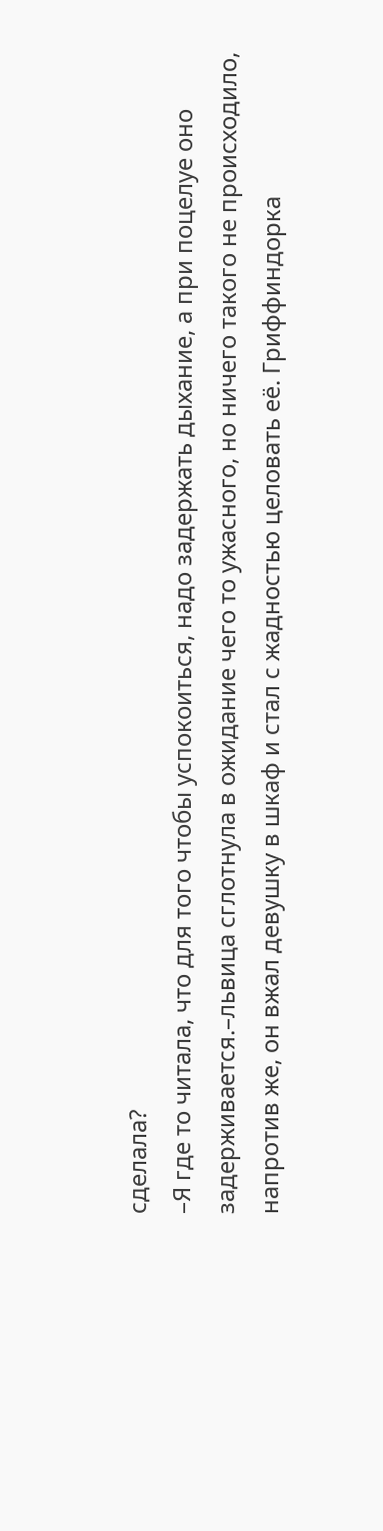сделала?
–Я где то читала, что для того чтобы успокоиться, надо задержать дыхание, а при поцелуе оно задерживается.–львица сглотнула в ожидание чего то ужасного, но ничего такого не происходило, напротив же, он вжал девушку в шкаф и стал с жадностью целовать её. Гриффиндорка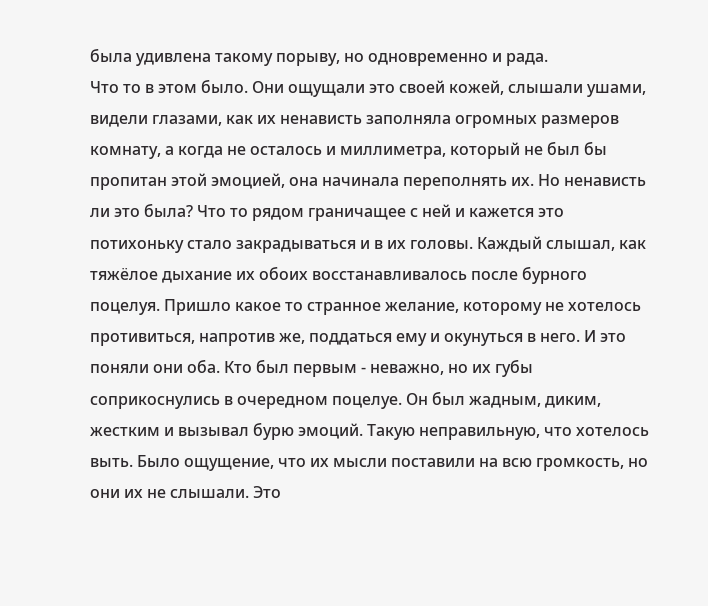была удивлена такому порыву, но одновременно и рада.
Что то в этом было. Они ощущали это своей кожей, слышали ушами, видели глазами, как их ненависть заполняла огромных размеров комнату, а когда не осталось и миллиметра, который не был бы пропитан этой эмоцией, она начинала переполнять их. Но ненависть ли это была? Что то рядом граничащее с ней и кажется это потихоньку стало закрадываться и в их головы. Каждый слышал, как тяжёлое дыхание их обоих восстанавливалось после бурного поцелуя. Пришло какое то странное желание, которому не хотелось противиться, напротив же, поддаться ему и окунуться в него. И это поняли они оба. Кто был первым - неважно, но их губы соприкоснулись в очередном поцелуе. Он был жадным, диким, жестким и вызывал бурю эмоций. Такую неправильную, что хотелось выть. Было ощущение, что их мысли поставили на всю громкость, но они их не слышали. Это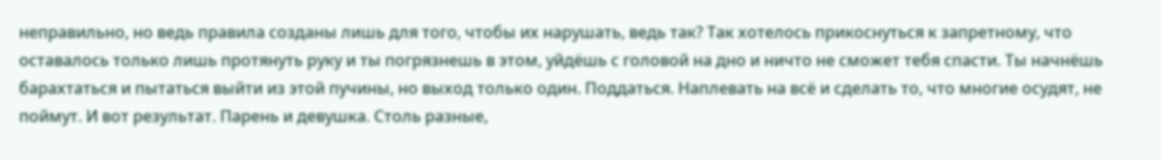неправильно, но ведь правила созданы лишь для того, чтобы их нарушать, ведь так? Так хотелось прикоснуться к запретному, что оставалось только лишь протянуть руку и ты погрязнешь в этом, уйдёшь с головой на дно и ничто не сможет тебя спасти. Ты начнёшь барахтаться и пытаться выйти из этой пучины, но выход только один. Поддаться. Наплевать на всё и сделать то, что многие осудят, не поймут. И вот результат. Парень и девушка. Столь разные,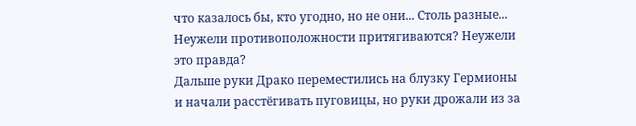что казалось бы, кто угодно, но не они... Столь разные... Неужели противоположности притягиваются? Неужели это правда?
Дальше руки Драко переместились на блузку Гермионы и начали расстёгивать пуговицы, но руки дрожали из за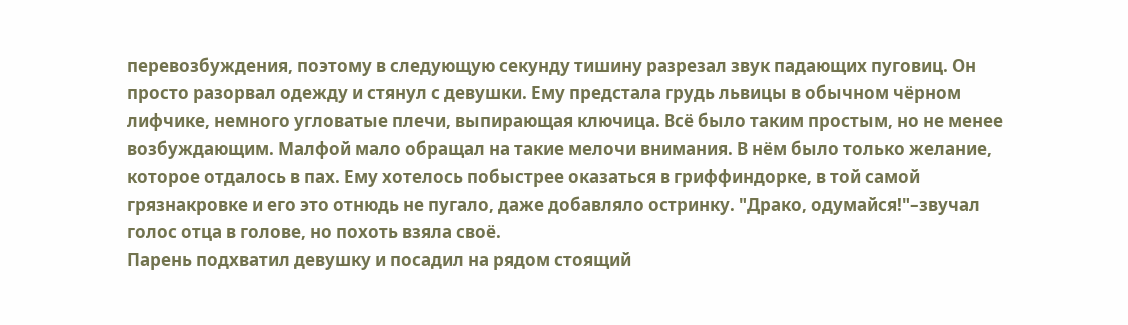перевозбуждения, поэтому в следующую секунду тишину разрезал звук падающих пуговиц. Он просто разорвал одежду и стянул с девушки. Ему предстала грудь львицы в обычном чёрном лифчике, немного угловатые плечи, выпирающая ключица. Всё было таким простым, но не менее возбуждающим. Малфой мало обращал на такие мелочи внимания. В нём было только желание, которое отдалось в пах. Ему хотелось побыстрее оказаться в гриффиндорке, в той самой грязнакровке и его это отнюдь не пугало, даже добавляло остринку. "Драко, одумайся!"–звучал голос отца в голове, но похоть взяла своё.
Парень подхватил девушку и посадил на рядом стоящий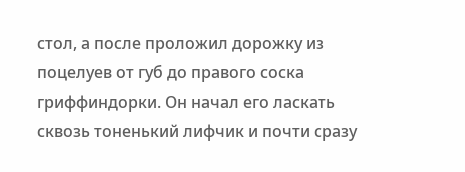стол, а после проложил дорожку из поцелуев от губ до правого соска гриффиндорки. Он начал его ласкать сквозь тоненький лифчик и почти сразу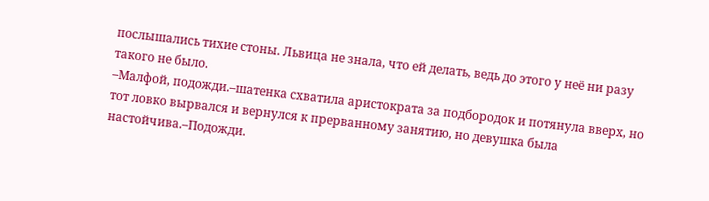послышались тихие стоны. Львица не знала, что ей делать, ведь до этого у неё ни разу такого не было.
–Малфой, подожди.–шатенка схватила аристократа за подбородок и потянула вверх, но тот ловко вырвался и вернулся к прерванному занятию, но девушка была настойчива.–Подожди.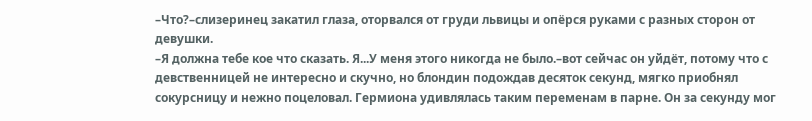–Что?–слизеринец закатил глаза, оторвался от груди львицы и опёрся руками с разных сторон от девушки.
–Я должна тебе кое что сказать. Я...У меня этого никогда не было.–вот сейчас он уйдёт, потому что с девственницей не интересно и скучно, но блондин подождав десяток секунд, мягко приобнял сокурсницу и нежно поцеловал. Гермиона удивлялась таким переменам в парне. Он за секунду мог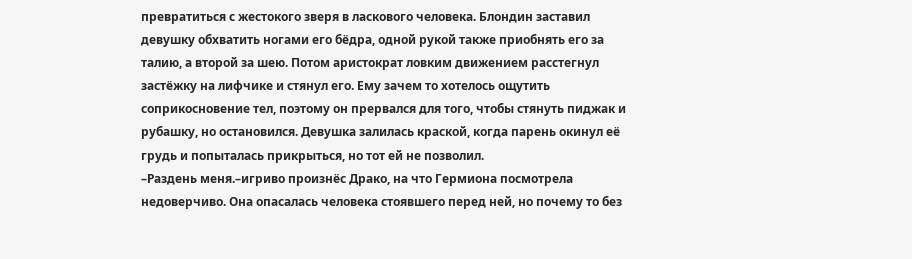превратиться с жестокого зверя в ласкового человека. Блондин заставил девушку обхватить ногами его бёдра, одной рукой также приобнять его за талию, а второй за шею. Потом аристократ ловким движением расстегнул застёжку на лифчике и стянул его. Ему зачем то хотелось ощутить соприкосновение тел, поэтому он прервался для того, чтобы стянуть пиджак и рубашку, но остановился. Девушка залилась краской, когда парень окинул её грудь и попыталась прикрыться, но тот ей не позволил.
–Раздень меня.–игриво произнёс Драко, на что Гермиона посмотрела недоверчиво. Она опасалась человека стоявшего перед ней, но почему то без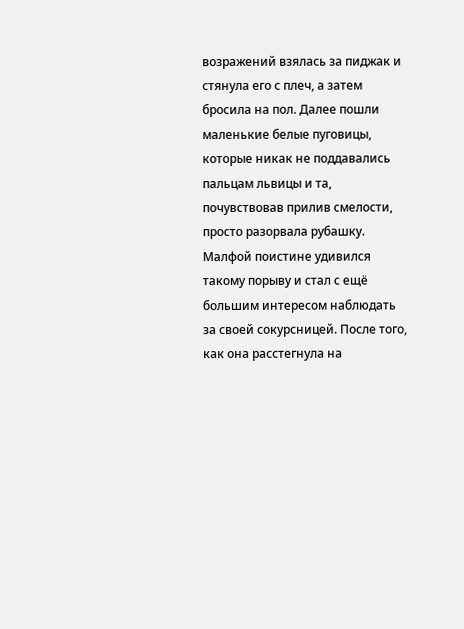возражений взялась за пиджак и стянула его с плеч, а затем бросила на пол. Далее пошли маленькие белые пуговицы, которые никак не поддавались пальцам львицы и та, почувствовав прилив смелости, просто разорвала рубашку. Малфой поистине удивился такому порыву и стал с ещё большим интересом наблюдать за своей сокурсницей. После того, как она расстегнула на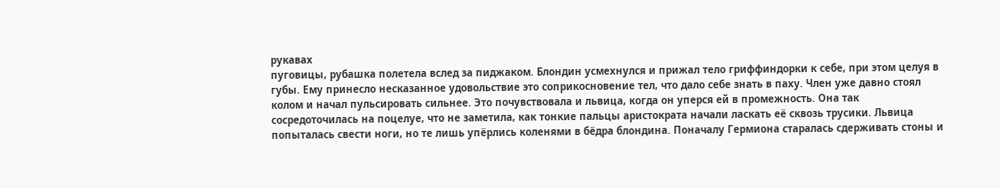рукавах
пуговицы, рубашка полетела вслед за пиджаком. Блондин усмехнулся и прижал тело гриффиндорки к себе, при этом целуя в губы. Ему принесло несказанное удовольствие это соприкосновение тел, что дало себе знать в паху. Член уже давно стоял колом и начал пульсировать сильнее. Это почувствовала и львица, когда он уперся ей в промежность. Она так сосредоточилась на поцелуе, что не заметила, как тонкие пальцы аристократа начали ласкать её сквозь трусики. Львица попыталась свести ноги, но те лишь упёрлись коленями в бёдра блондина. Поначалу Гермиона старалась сдерживать стоны и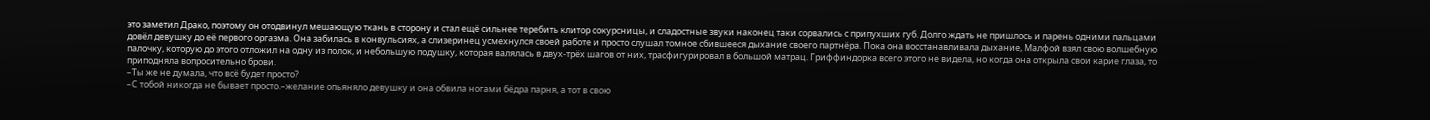это заметил Драко, поэтому он отодвинул мешающую ткань в сторону и стал ещё сильнее теребить клитор сокурсницы, и сладостные звуки наконец таки сорвались с припухших губ. Долго ждать не пришлось и парень одними пальцами довёл девушку до её первого оргазма. Она забилась в конвульсиях, а слизеринец усмехнулся своей работе и просто слушал томное сбившееся дыхание своего партнёра. Пока она восстанавливала дыхание, Малфой взял свою волшебную палочку, которую до этого отложил на одну из полок, и небольшую подушку, которая валялась в двух-трёх шагов от них, трасфигурировал в большой матрац. Гриффиндорка всего этого не видела, но когда она открыла свои карие глаза, то приподняла вопросительно брови.
–Ты же не думала, что всё будет просто?
–С тобой никогда не бывает просто.–желание опьяняло девушку и она обвила ногами бёдра парня, а тот в свою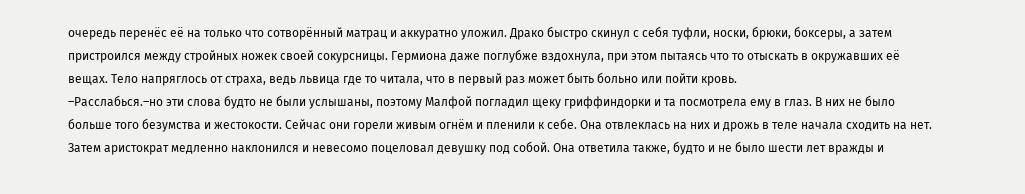очередь перенёс её на только что сотворённый матрац и аккуратно уложил. Драко быстро скинул с себя туфли, носки, брюки, боксеры, а затем пристроился между стройных ножек своей сокурсницы. Гермиона даже поглубже вздохнула, при этом пытаясь что то отыскать в окружавших её вещах. Тело напряглось от страха, ведь львица где то читала, что в первый раз может быть больно или пойти кровь.
–Расслабься.–но эти слова будто не были услышаны, поэтому Малфой погладил щеку гриффиндорки и та посмотрела ему в глаз. В них не было больше того безумства и жестокости. Сейчас они горели живым огнём и пленили к себе. Она отвлеклась на них и дрожь в теле начала сходить на нет. Затем аристократ медленно наклонился и невесомо поцеловал девушку под собой. Она ответила также, будто и не было шести лет вражды и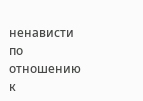ненависти по отношению к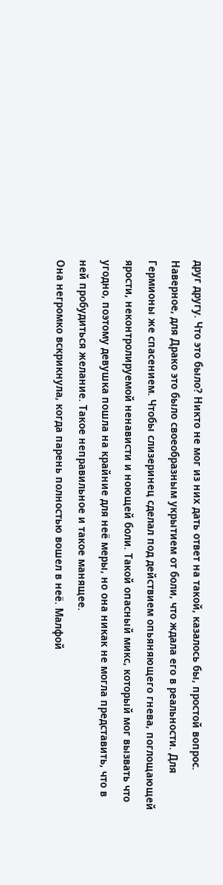друг другу. Что это было? Никто не мог из них дать ответ на такой, казалось бы, простой вопрос. Наверное, для Драко это было своеобразным укрытием от боли, что ждала его в реальности. Для Гермионы же спасением. Чтобы слизеринец сделал под действием опьяняющего гнева, поглощающей ярости, неконтролируемой ненависти и ноющей боли. Такой опасный микс, который мог вызвать что угодно, поэтому девушка пошла на крайние для неё меры, но она никак не могла представить, что в ней пробудиться желание. Такое неправильное и такое манящее.
Она негромко вскрикнула, когда парень полностью вошел в неё. Малфой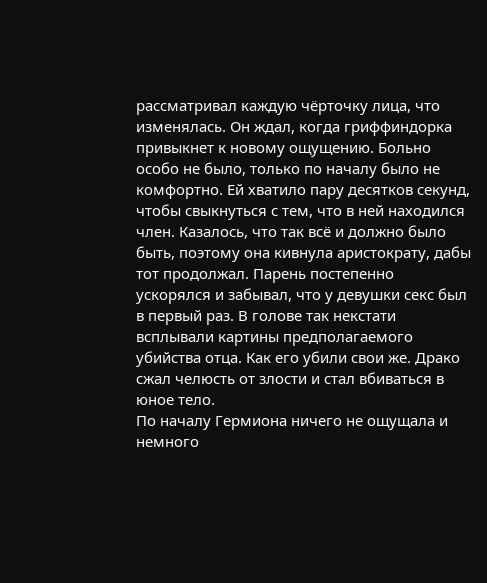рассматривал каждую чёрточку лица, что изменялась. Он ждал, когда гриффиндорка привыкнет к новому ощущению. Больно особо не было, только по началу было не комфортно. Ей хватило пару десятков секунд, чтобы свыкнуться с тем, что в ней находился член. Казалось, что так всё и должно было быть, поэтому она кивнула аристократу, дабы тот продолжал. Парень постепенно ускорялся и забывал, что у девушки секс был в первый раз. В голове так некстати всплывали картины предполагаемого убийства отца. Как его убили свои же. Драко сжал челюсть от злости и стал вбиваться в юное тело.
По началу Гермиона ничего не ощущала и немного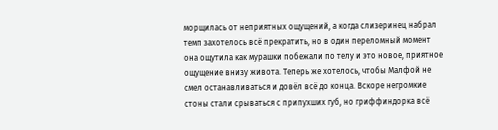морщилась от неприятных ощущений, а когда слизеринец набрал темп захотелось всё прекратить, но в один переломный момент она ощутила как мурашки побежали по телу и это новое, приятное ощущение внизу живота. Теперь же хотелось, чтобы Малфой не смел останавливаться и довёл всё до конца. Вскоре негромкие стоны стали срываться с припухших губ, но гриффиндорка всё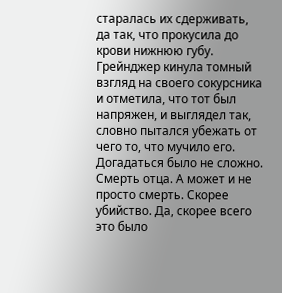старалась их сдерживать, да так, что прокусила до крови нижнюю губу. Грейнджер кинула томный взгляд на своего сокурсника и отметила, что тот был напряжен, и выглядел так, словно пытался убежать от чего то, что мучило его. Догадаться было не сложно. Смерть отца. А может и не просто смерть. Скорее убийство. Да, скорее всего это было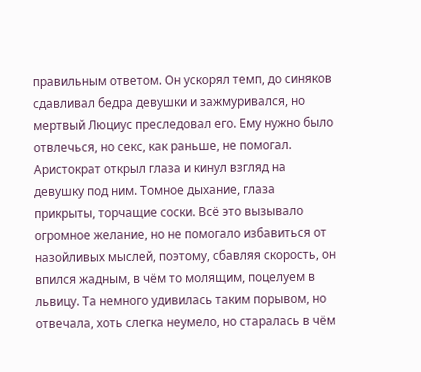правильным ответом. Он ускорял темп, до синяков сдавливал бедра девушки и зажмуривался, но мертвый Люциус преследовал его. Ему нужно было отвлечься, но секс, как раньше, не помогал. Аристократ открыл глаза и кинул взгляд на девушку под ним. Томное дыхание, глаза прикрыты, торчащие соски. Всё это вызывало огромное желание, но не помогало избавиться от назойливых мыслей, поэтому, сбавляя скорость, он впился жадным, в чём то молящим, поцелуем в львицу. Та немного удивилась таким порывом, но отвечала, хоть слегка неумело, но старалась в чём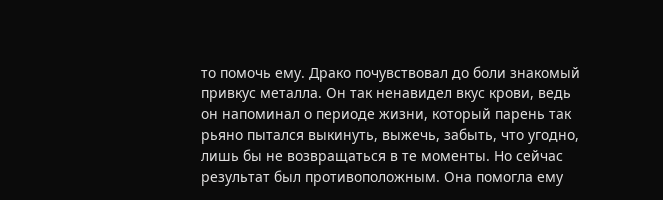то помочь ему. Драко почувствовал до боли знакомый привкус металла. Он так ненавидел вкус крови, ведь он напоминал о периоде жизни, который парень так рьяно пытался выкинуть, выжечь, забыть, что угодно, лишь бы не возвращаться в те моменты. Но сейчас результат был противоположным. Она помогла ему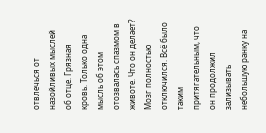отвлечься от назойливых мыслей об отце. Грязная кровь. Только одна мысль об этом отозвалась спазмом в животе. Что он делает? Мозг полностью отключился. Всё было таким притягательным, что он продолжил зализывать небольшую ранку на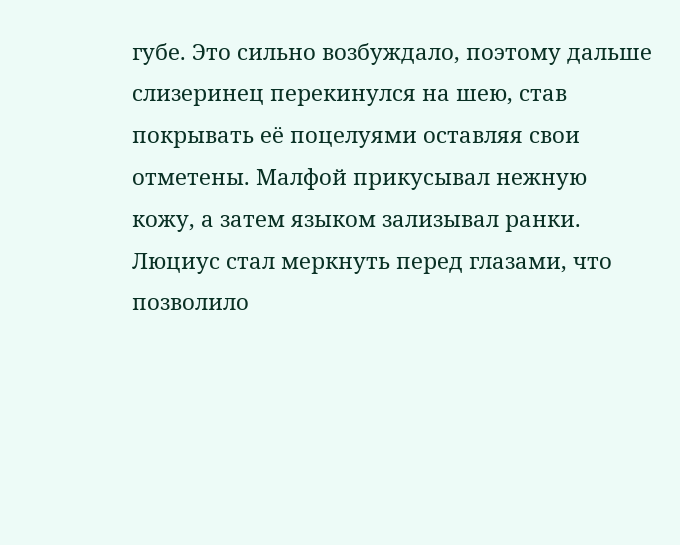губе. Это сильно возбуждало, поэтому дальше слизеринец перекинулся на шею, став покрывать её поцелуями оставляя свои отметены. Малфой прикусывал нежную кожу, а затем языком зализывал ранки. Люциус стал меркнуть перед глазами, что позволило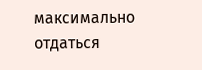максимально отдаться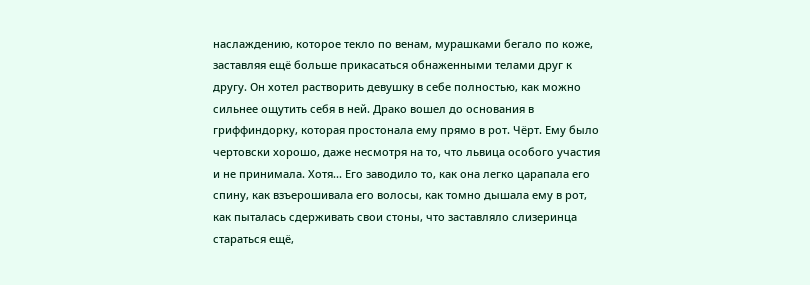наслаждению, которое текло по венам, мурашками бегало по коже, заставляя ещё больше прикасаться обнаженными телами друг к другу. Он хотел растворить девушку в себе полностью, как можно сильнее ощутить себя в ней. Драко вошел до основания в гриффиндорку, которая простонала ему прямо в рот. Чёрт. Ему было чертовски хорошо, даже несмотря на то, что львица особого участия и не принимала. Хотя... Его заводило то, как она легко царапала его спину, как взъерошивала его волосы, как томно дышала ему в рот, как пыталась сдерживать свои стоны, что заставляло слизеринца стараться ещё,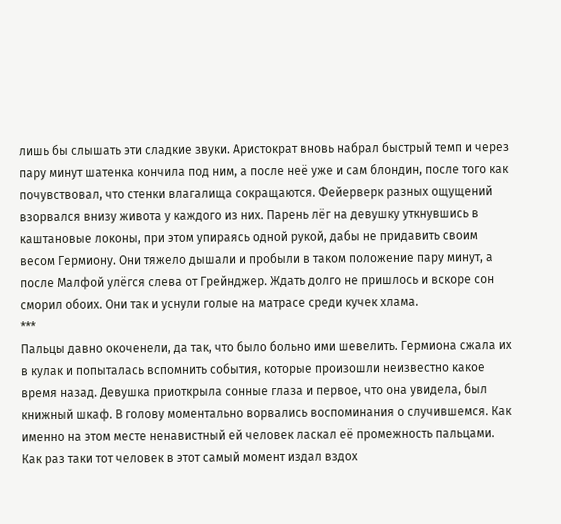лишь бы слышать эти сладкие звуки. Аристократ вновь набрал быстрый темп и через пару минут шатенка кончила под ним, а после неё уже и сам блондин, после того как почувствовал, что стенки влагалища сокращаются. Фейерверк разных ощущений взорвался внизу живота у каждого из них. Парень лёг на девушку уткнувшись в каштановые локоны, при этом упираясь одной рукой, дабы не придавить своим весом Гермиону. Они тяжело дышали и пробыли в таком положение пару минут, а после Малфой улёгся слева от Грейнджер. Ждать долго не пришлось и вскоре сон сморил обоих. Они так и уснули голые на матрасе среди кучек хлама.
***
Пальцы давно окоченели, да так, что было больно ими шевелить. Гермиона сжала их в кулак и попыталась вспомнить события, которые произошли неизвестно какое время назад. Девушка приоткрыла сонные глаза и первое, что она увидела, был книжный шкаф. В голову моментально ворвались воспоминания о случившемся. Как именно на этом месте ненавистный ей человек ласкал её промежность пальцами. Как раз таки тот человек в этот самый момент издал вздох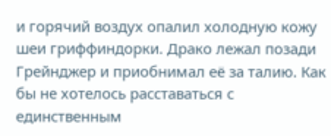и горячий воздух опалил холодную кожу шеи гриффиндорки. Драко лежал позади Грейнджер и приобнимал её за талию. Как бы не хотелось расставаться с единственным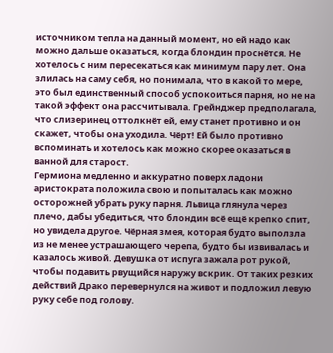источником тепла на данный момент, но ей надо как можно дальше оказаться, когда блондин проснётся. Не хотелось с ним пересекаться как минимум пару лет. Она злилась на саму себя, но понимала, что в какой то мере, это был единственный способ успокоиться парня, но не на такой эффект она рассчитывала. Грейнджер предполагала, что слизеринец оттолкнёт ей, ему станет противно и он скажет, чтобы она уходила. Чёрт! Ей было противно вспоминать и хотелось как можно скорее оказаться в ванной для старост.
Гермиона медленно и аккуратно поверх ладони аристократа положила свою и попыталась как можно осторожней убрать руку парня. Львица глянула через плечо, дабы убедиться, что блондин всё ещё крепко спит, но увидела другое. Чёрная змея, которая будто выползла из не менее устрашающего черепа, будто бы извивалась и казалось живой. Девушка от испуга зажала рот рукой, чтобы подавить рвущийся наружу вскрик. От таких резких действий Драко перевернулся на живот и подложил левую руку себе под голову.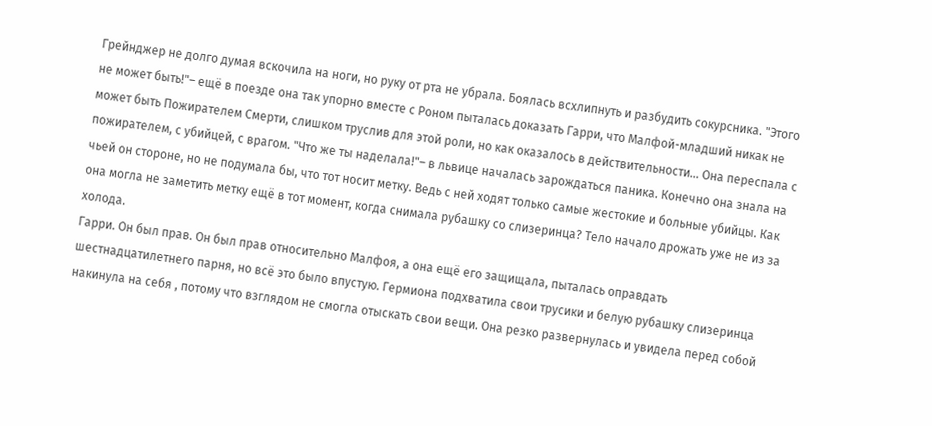Грейнджер не долго думая вскочила на ноги, но руку от рта не убрала. Боялась всхлипнуть и разбудить сокурсника. "Этого не может быть!"– ещё в поезде она так упорно вместе с Роном пыталась доказать Гарри, что Малфой-младший никак не может быть Пожирателем Смерти, слишком труслив для этой роли, но как оказалось в действительности... Она переспала с пожирателем, с убийцей, с врагом. "Что же ты наделала!"– в львице началась зарождаться паника. Конечно она знала на чьей он стороне, но не подумала бы, что тот носит метку. Ведь с ней ходят только самые жестокие и больные убийцы. Как она могла не заметить метку ещё в тот момент, когда снимала рубашку со слизеринца? Тело начало дрожать уже не из за холода.
Гарри. Он был прав. Он был прав относительно Малфоя, а она ещё его защищала, пыталась оправдать шестнадцатилетнего парня, но всё это было впустую. Гермиона подхватила свои трусики и белую рубашку слизеринца накинула на себя , потому что взглядом не смогла отыскать свои вещи. Она резко развернулась и увидела перед собой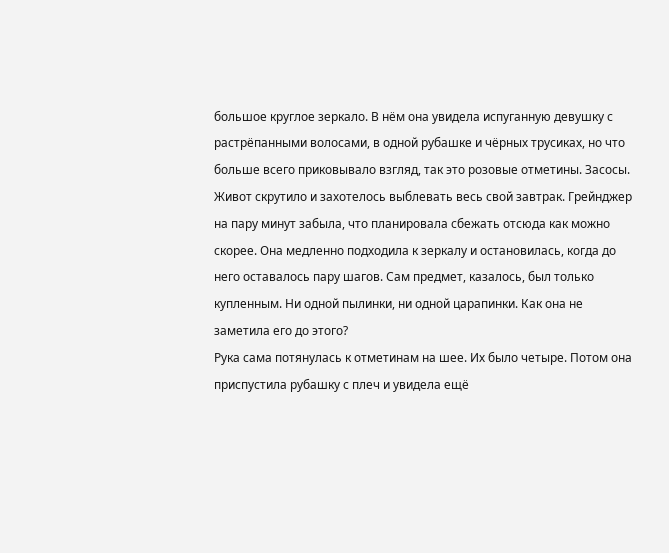большое круглое зеркало. В нём она увидела испуганную девушку с растрёпанными волосами, в одной рубашке и чёрных трусиках, но что больше всего приковывало взгляд, так это розовые отметины. Засосы. Живот скрутило и захотелось выблевать весь свой завтрак. Грейнджер на пару минут забыла, что планировала сбежать отсюда как можно скорее. Она медленно подходила к зеркалу и остановилась, когда до него оставалось пару шагов. Сам предмет, казалось, был только купленным. Ни одной пылинки, ни одной царапинки. Как она не заметила его до этого?
Рука сама потянулась к отметинам на шее. Их было четыре. Потом она приспустила рубашку с плеч и увидела ещё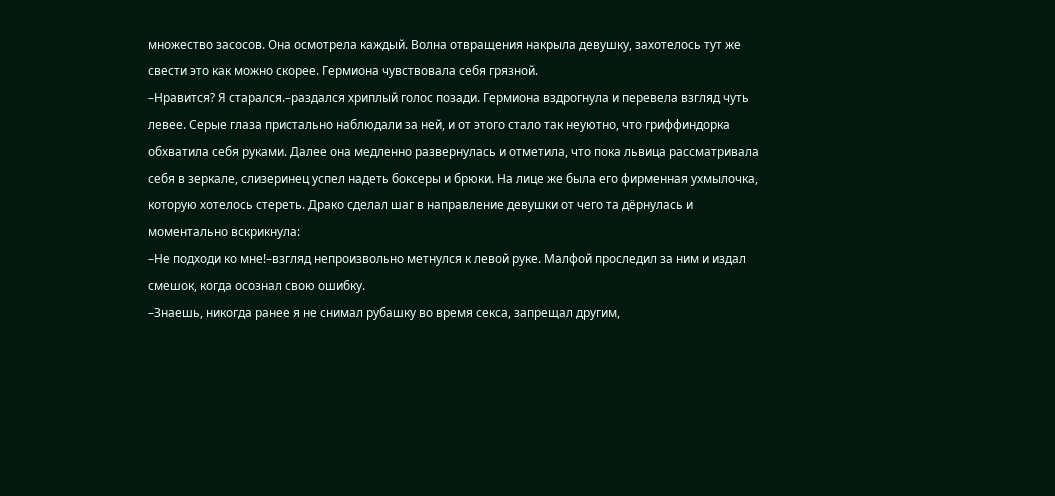множество засосов. Она осмотрела каждый. Волна отвращения накрыла девушку, захотелось тут же свести это как можно скорее. Гермиона чувствовала себя грязной.
–Нравится? Я старался.–раздался хриплый голос позади. Гермиона вздрогнула и перевела взгляд чуть левее. Серые глаза пристально наблюдали за ней, и от этого стало так неуютно, что гриффиндорка обхватила себя руками. Далее она медленно развернулась и отметила, что пока львица рассматривала себя в зеркале, слизеринец успел надеть боксеры и брюки. На лице же была его фирменная ухмылочка, которую хотелось стереть. Драко сделал шаг в направление девушки от чего та дёрнулась и моментально вскрикнула:
–Не подходи ко мне!–взгляд непроизвольно метнулся к левой руке. Малфой проследил за ним и издал смешок, когда осознал свою ошибку.
–Знаешь, никогда ранее я не снимал рубашку во время секса, запрещал другим,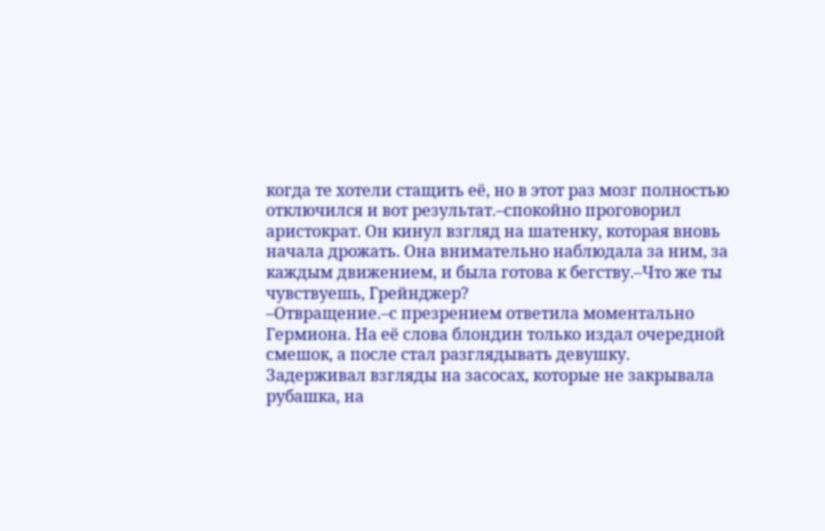когда те хотели стащить её, но в этот раз мозг полностью отключился и вот результат.–спокойно проговорил аристократ. Он кинул взгляд на шатенку, которая вновь начала дрожать. Она внимательно наблюдала за ним, за каждым движением, и была готова к бегству.–Что же ты чувствуешь, Грейнджер?
–Отвращение.–с презрением ответила моментально Гермиона. На её слова блондин только издал очередной смешок, а после стал разглядывать девушку. Задерживал взгляды на засосах, которые не закрывала рубашка, на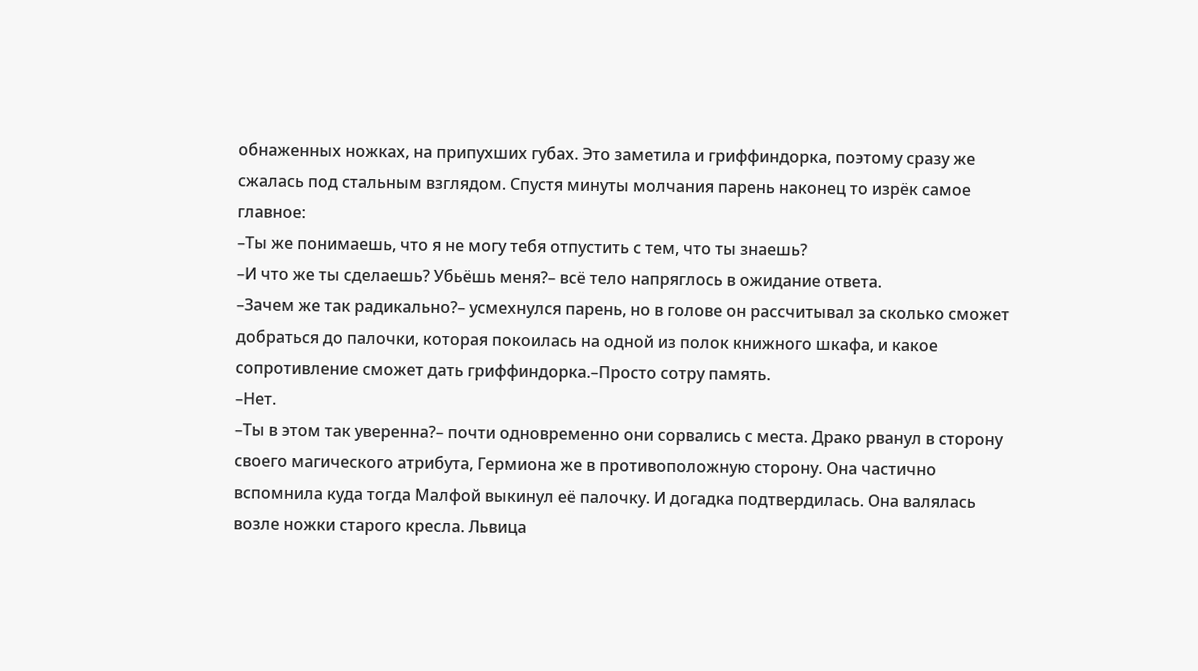обнаженных ножках, на припухших губах. Это заметила и гриффиндорка, поэтому сразу же сжалась под стальным взглядом. Спустя минуты молчания парень наконец то изрёк самое главное:
–Ты же понимаешь, что я не могу тебя отпустить с тем, что ты знаешь?
–И что же ты сделаешь? Убьёшь меня?– всё тело напряглось в ожидание ответа.
–Зачем же так радикально?– усмехнулся парень, но в голове он рассчитывал за сколько сможет добраться до палочки, которая покоилась на одной из полок книжного шкафа, и какое сопротивление сможет дать гриффиндорка.–Просто сотру память.
–Нет.
–Ты в этом так уверенна?– почти одновременно они сорвались с места. Драко рванул в сторону своего магического атрибута, Гермиона же в противоположную сторону. Она частично вспомнила куда тогда Малфой выкинул её палочку. И догадка подтвердилась. Она валялась возле ножки старого кресла. Львица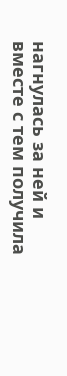нагнулась за ней и вместе с тем получила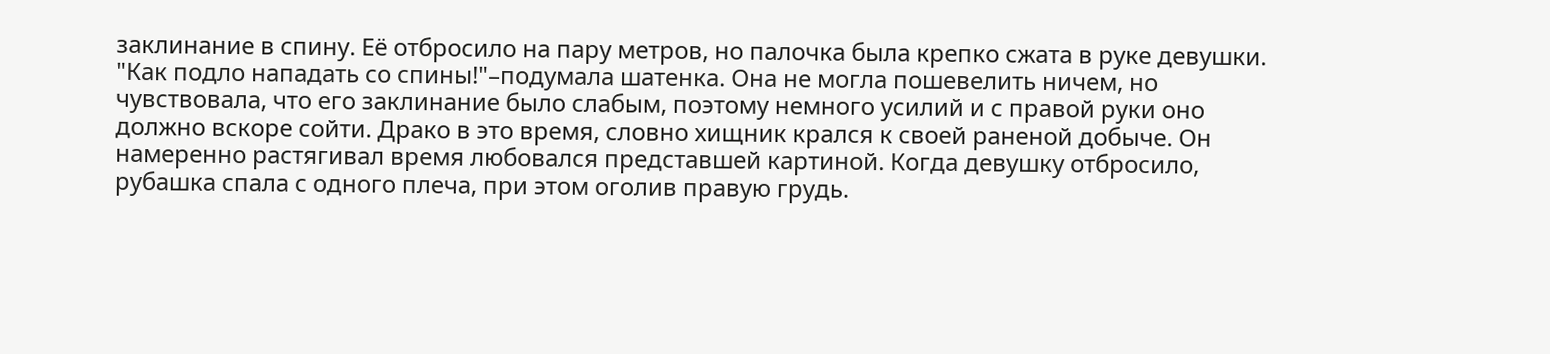заклинание в спину. Её отбросило на пару метров, но палочка была крепко сжата в руке девушки. "Как подло нападать со спины!"–подумала шатенка. Она не могла пошевелить ничем, но чувствовала, что его заклинание было слабым, поэтому немного усилий и с правой руки оно должно вскоре сойти. Драко в это время, словно хищник крался к своей раненой добыче. Он намеренно растягивал время любовался представшей картиной. Когда девушку отбросило, рубашка спала с одного плеча, при этом оголив правую грудь.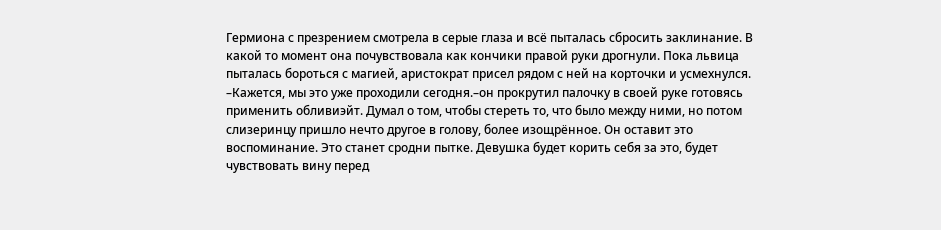Гермиона с презрением смотрела в серые глаза и всё пыталась сбросить заклинание. В какой то момент она почувствовала как кончики правой руки дрогнули. Пока львица пыталась бороться с магией, аристократ присел рядом с ней на корточки и усмехнулся.
–Кажется, мы это уже проходили сегодня.–он прокрутил палочку в своей руке готовясь применить обливиэйт. Думал о том, чтобы стереть то, что было между ними, но потом слизеринцу пришло нечто другое в голову, более изощрённое. Он оставит это воспоминание. Это станет сродни пытке. Девушка будет корить себя за это, будет чувствовать вину перед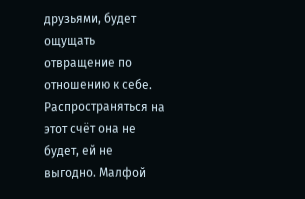друзьями, будет ощущать отвращение по отношению к себе. Распространяться на этот счёт она не будет, ей не выгодно. Малфой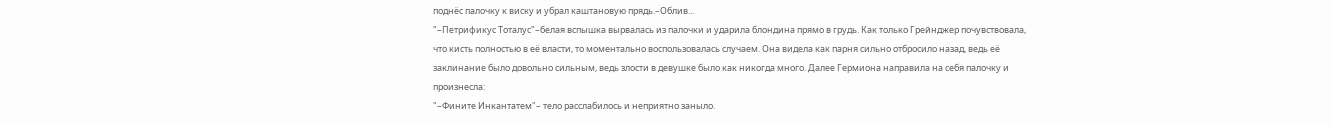поднёс палочку к виску и убрал каштановую прядь.–Облив...
"–Петрификус Тоталус"–белая вспышка вырвалась из палочки и ударила блондина прямо в грудь. Как только Грейнджер почувствовала, что кисть полностью в её власти, то моментально воспользовалась случаем. Она видела как парня сильно отбросило назад, ведь её заклинание было довольно сильным, ведь злости в девушке было как никогда много. Далее Гермиона направила на себя палочку и произнесла:
"–Фините Инкантатем"– тело расслабилось и неприятно заныло.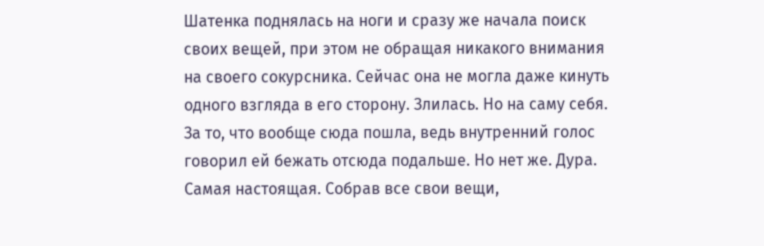Шатенка поднялась на ноги и сразу же начала поиск своих вещей, при этом не обращая никакого внимания на своего сокурсника. Сейчас она не могла даже кинуть одного взгляда в его сторону. Злилась. Но на саму себя. За то, что вообще сюда пошла, ведь внутренний голос говорил ей бежать отсюда подальше. Но нет же. Дура. Самая настоящая. Собрав все свои вещи,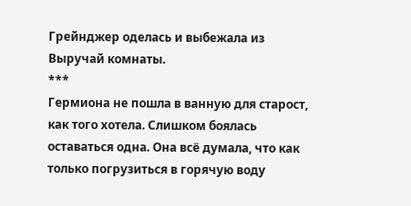Грейнджер оделась и выбежала из Выручай комнаты.
***
Гермиона не пошла в ванную для старост, как того хотела. Слишком боялась оставаться одна. Она всё думала, что как только погрузиться в горячую воду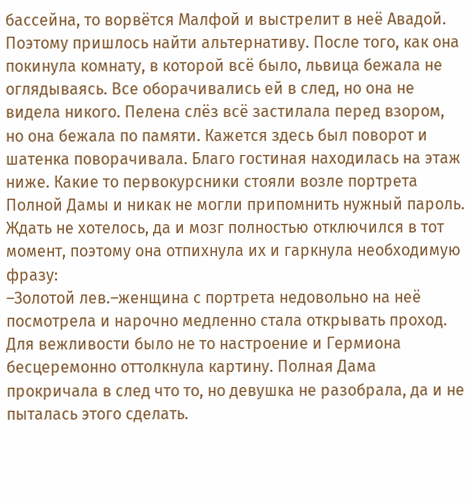бассейна, то ворвётся Малфой и выстрелит в неё Авадой. Поэтому пришлось найти альтернативу. После того, как она покинула комнату, в которой всё было, львица бежала не оглядываясь. Все оборачивались ей в след, но она не видела никого. Пелена слёз всё застилала перед взором, но она бежала по памяти. Кажется здесь был поворот и шатенка поворачивала. Благо гостиная находилась на этаж ниже. Какие то первокурсники стояли возле портрета Полной Дамы и никак не могли припомнить нужный пароль. Ждать не хотелось, да и мозг полностью отключился в тот момент, поэтому она отпихнула их и гаркнула необходимую фразу:
–Золотой лев.–женщина с портрета недовольно на неё посмотрела и нарочно медленно стала открывать проход. Для вежливости было не то настроение и Гермиона бесцеремонно оттолкнула картину. Полная Дама прокричала в след что то, но девушка не разобрала, да и не пыталась этого сделать.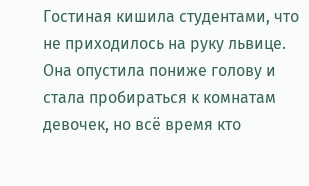Гостиная кишила студентами, что не приходилось на руку львице. Она опустила пониже голову и стала пробираться к комнатам девочек, но всё время кто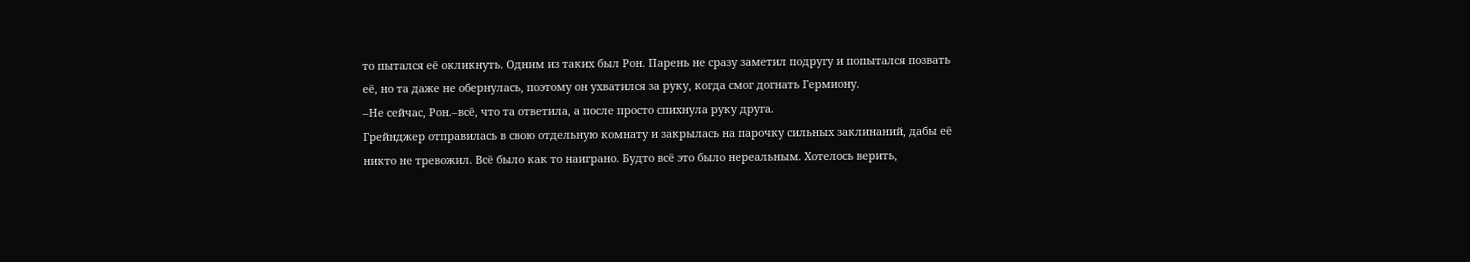то пытался её окликнуть. Одним из таких был Рон. Парень не сразу заметил подругу и попытался позвать её, но та даже не обернулась, поэтому он ухватился за руку, когда смог догнать Гермиону.
–Не сейчас, Рон.–всё, что та ответила, а после просто спихнула руку друга.
Грейнджер отправилась в свою отдельную комнату и закрылась на парочку сильных заклинаний, дабы её никто не тревожил. Всё было как то наиграно. Будто всё это было нереальным. Хотелось верить,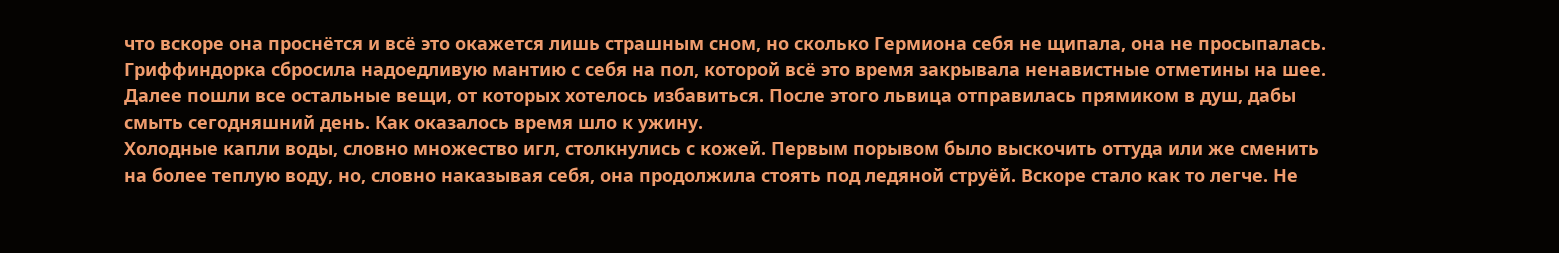что вскоре она проснётся и всё это окажется лишь страшным сном, но сколько Гермиона себя не щипала, она не просыпалась.
Гриффиндорка сбросила надоедливую мантию с себя на пол, которой всё это время закрывала ненавистные отметины на шее. Далее пошли все остальные вещи, от которых хотелось избавиться. После этого львица отправилась прямиком в душ, дабы смыть сегодняшний день. Как оказалось время шло к ужину.
Холодные капли воды, словно множество игл, столкнулись с кожей. Первым порывом было выскочить оттуда или же сменить на более теплую воду, но, словно наказывая себя, она продолжила стоять под ледяной струёй. Вскоре стало как то легче. Не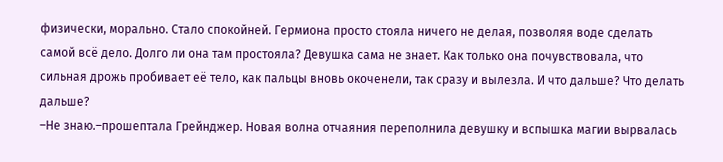физически, морально. Стало спокойней. Гермиона просто стояла ничего не делая, позволяя воде сделать самой всё дело. Долго ли она там простояла? Девушка сама не знает. Как только она почувствовала, что сильная дрожь пробивает её тело, как пальцы вновь окоченели, так сразу и вылезла. И что дальше? Что делать дальше?
–Не знаю.–прошептала Грейнджер. Новая волна отчаяния переполнила девушку и вспышка магии вырвалась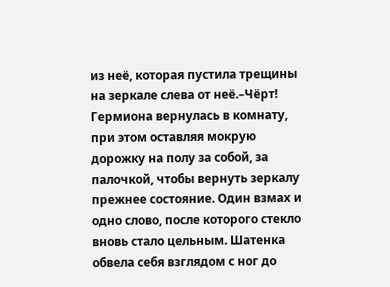из неё, которая пустила трещины на зеркале слева от неё.–Чёрт!
Гермиона вернулась в комнату, при этом оставляя мокрую дорожку на полу за собой, за палочкой, чтобы вернуть зеркалу прежнее состояние. Один взмах и одно слово, после которого стекло вновь стало цельным. Шатенка обвела себя взглядом с ног до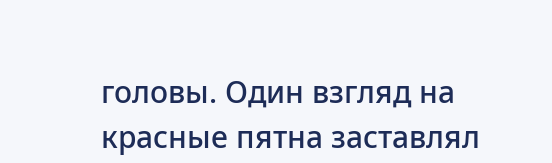головы. Один взгляд на красные пятна заставлял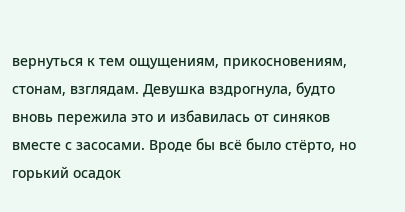вернуться к тем ощущениям, прикосновениям, стонам, взглядам. Девушка вздрогнула, будто вновь пережила это и избавилась от синяков вместе с засосами. Вроде бы всё было стёрто, но горький осадок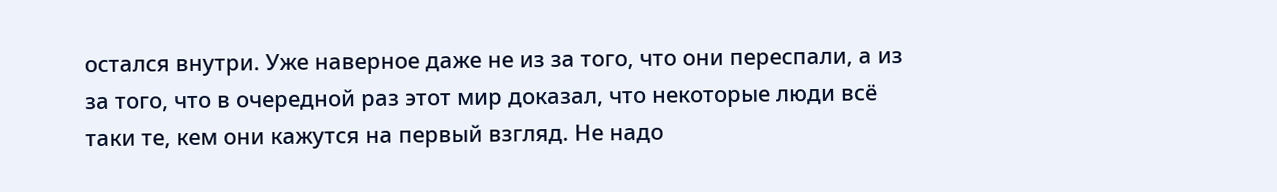остался внутри. Уже наверное даже не из за того, что они переспали, а из за того, что в очередной раз этот мир доказал, что некоторые люди всё таки те, кем они кажутся на первый взгляд. Не надо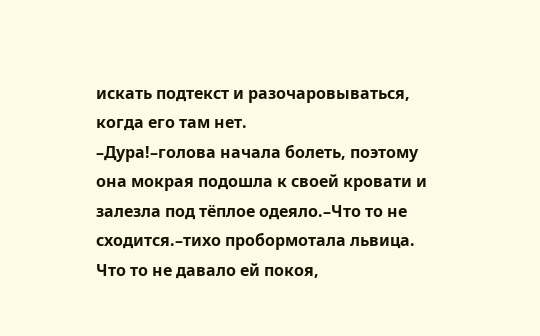искать подтекст и разочаровываться, когда его там нет.
–Дура!–голова начала болеть, поэтому она мокрая подошла к своей кровати и залезла под тёплое одеяло.–Что то не сходится.–тихо пробормотала львица. Что то не давало ей покоя,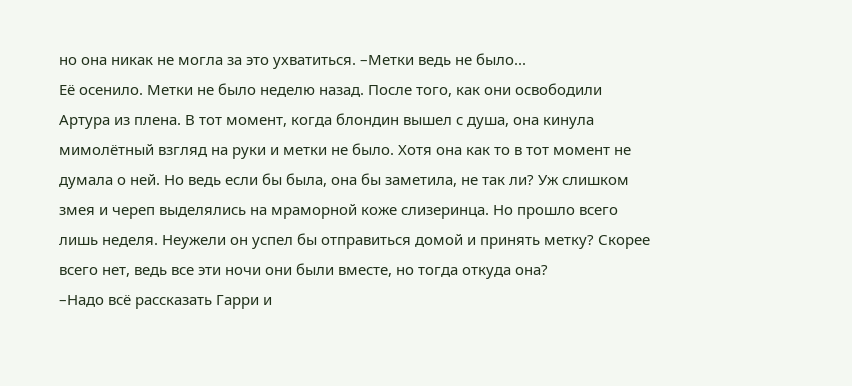но она никак не могла за это ухватиться. –Метки ведь не было...
Её осенило. Метки не было неделю назад. После того, как они освободили Артура из плена. В тот момент, когда блондин вышел с душа, она кинула мимолётный взгляд на руки и метки не было. Хотя она как то в тот момент не думала о ней. Но ведь если бы была, она бы заметила, не так ли? Уж слишком змея и череп выделялись на мраморной коже слизеринца. Но прошло всего лишь неделя. Неужели он успел бы отправиться домой и принять метку? Скорее всего нет, ведь все эти ночи они были вместе, но тогда откуда она?
–Надо всё рассказать Гарри и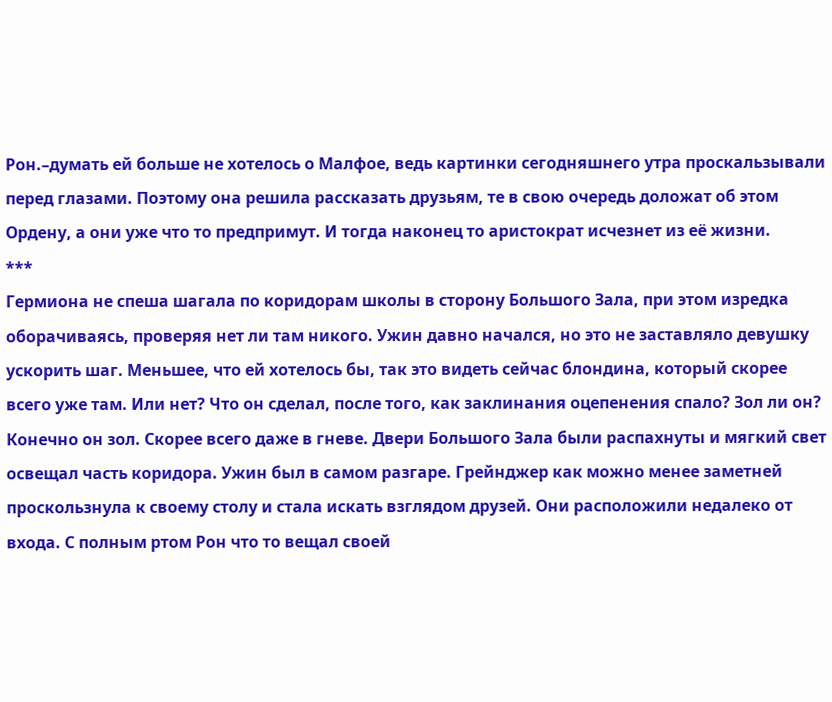Рон.–думать ей больше не хотелось о Малфое, ведь картинки сегодняшнего утра проскальзывали перед глазами. Поэтому она решила рассказать друзьям, те в свою очередь доложат об этом Ордену, а они уже что то предпримут. И тогда наконец то аристократ исчезнет из её жизни.
***
Гермиона не спеша шагала по коридорам школы в сторону Большого Зала, при этом изредка оборачиваясь, проверяя нет ли там никого. Ужин давно начался, но это не заставляло девушку ускорить шаг. Меньшее, что ей хотелось бы, так это видеть сейчас блондина, который скорее всего уже там. Или нет? Что он сделал, после того, как заклинания оцепенения спало? Зол ли он? Конечно он зол. Скорее всего даже в гневе. Двери Большого Зала были распахнуты и мягкий свет освещал часть коридора. Ужин был в самом разгаре. Грейнджер как можно менее заметней проскользнула к своему столу и стала искать взглядом друзей. Они расположили недалеко от входа. С полным ртом Рон что то вещал своей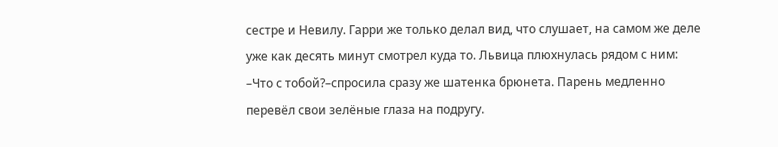сестре и Невилу. Гарри же только делал вид, что слушает, на самом же деле уже как десять минут смотрел куда то. Львица плюхнулась рядом с ним:
–Что с тобой?–спросила сразу же шатенка брюнета. Парень медленно перевёл свои зелёные глаза на подругу.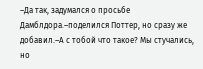–Да так, задумался о просьбе Дамблдора.–поделился Поттер, но сразу же добавил.–А с тобой что такое? Мы стучались, но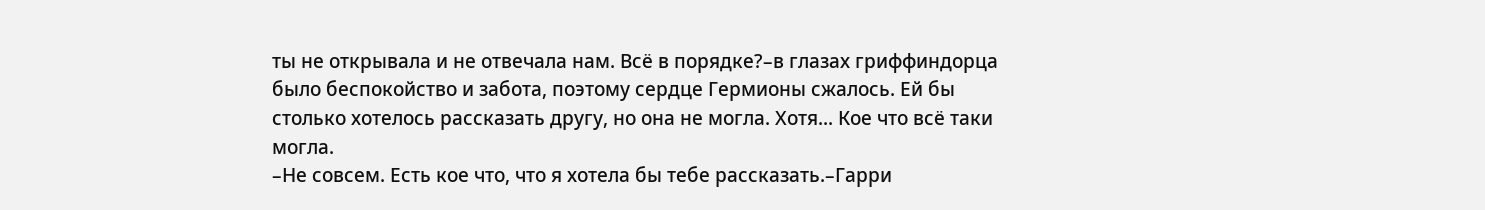ты не открывала и не отвечала нам. Всё в порядке?–в глазах гриффиндорца было беспокойство и забота, поэтому сердце Гермионы сжалось. Ей бы столько хотелось рассказать другу, но она не могла. Хотя... Кое что всё таки могла.
–Не совсем. Есть кое что, что я хотела бы тебе рассказать.–Гарри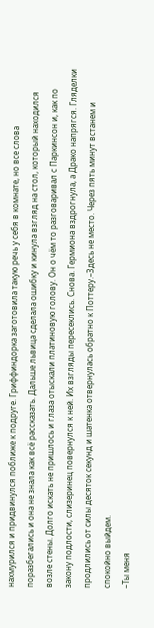нахмурился и придвинулся поближе к подруге. Гриффиндорка заготовила такую речь у себя в комнате, но все слова поразбегались и она не знала как всё рассказать. Дальше львица сделала ошибку и кинула взгляд на стол, который находился возле стены. Долго искать не пришлось и глаза отыскали платиновую голову. Он о чём то разговаривал с Паркинсон и, как по закону подлости, слизеринец повернулся к ней. Их взгляды пересеклись. Снова. Гермиона вздрогнула, а Драко напрягся. Гляделки продлились от силы десяток секунд и шатенка отвернулась обратно к Поттеру.–Здесь не место. Через пять минут встанем и спокойно выйдем.
–Ты меня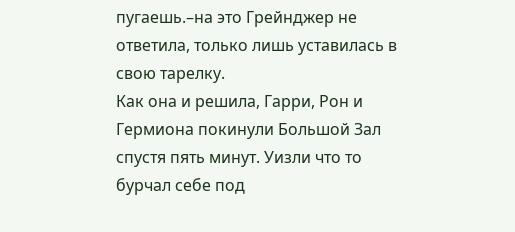пугаешь.–на это Грейнджер не ответила, только лишь уставилась в свою тарелку.
Как она и решила, Гарри, Рон и Гермиона покинули Большой Зал спустя пять минут. Уизли что то бурчал себе под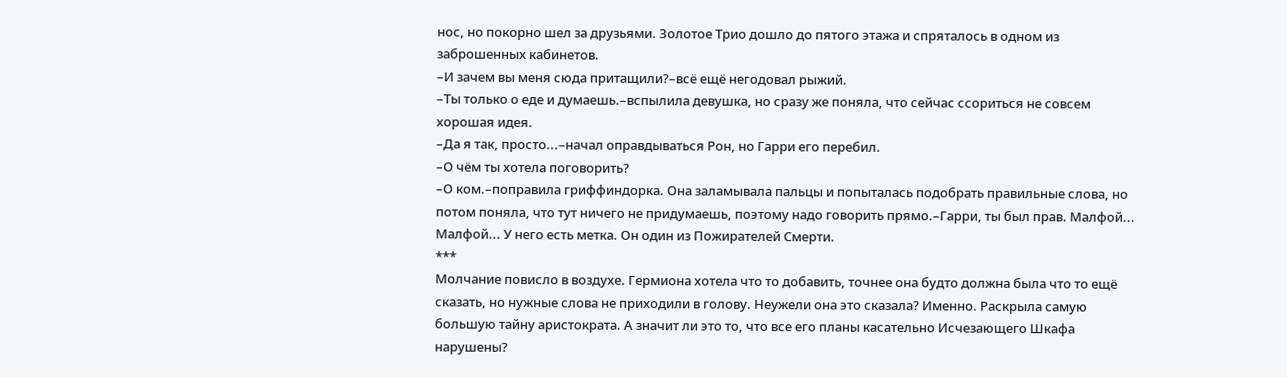нос, но покорно шел за друзьями. Золотое Трио дошло до пятого этажа и спряталось в одном из заброшенных кабинетов.
–И зачем вы меня сюда притащили?–всё ещё негодовал рыжий.
–Ты только о еде и думаешь.–вспылила девушка, но сразу же поняла, что сейчас ссориться не совсем хорошая идея.
–Да я так, просто...–начал оправдываться Рон, но Гарри его перебил.
–О чём ты хотела поговорить?
–О ком.–поправила гриффиндорка. Она заламывала пальцы и попыталась подобрать правильные слова, но потом поняла, что тут ничего не придумаешь, поэтому надо говорить прямо.–Гарри, ты был прав. Малфой... Малфой... У него есть метка. Он один из Пожирателей Смерти.
***
Молчание повисло в воздухе. Гермиона хотела что то добавить, точнее она будто должна была что то ещё сказать, но нужные слова не приходили в голову. Неужели она это сказала? Именно. Раскрыла самую большую тайну аристократа. А значит ли это то, что все его планы касательно Исчезающего Шкафа нарушены?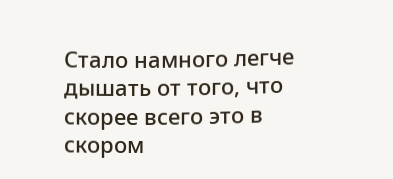Стало намного легче дышать от того, что скорее всего это в скором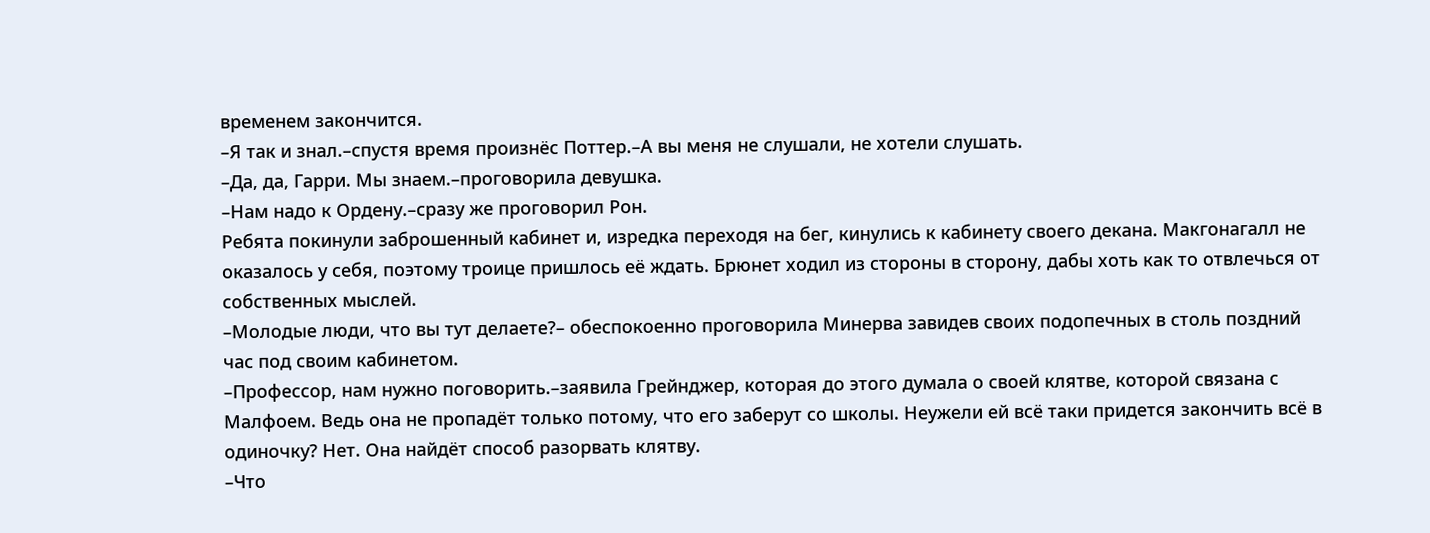временем закончится.
–Я так и знал.–спустя время произнёс Поттер.–А вы меня не слушали, не хотели слушать.
–Да, да, Гарри. Мы знаем.–проговорила девушка.
–Нам надо к Ордену.–сразу же проговорил Рон.
Ребята покинули заброшенный кабинет и, изредка переходя на бег, кинулись к кабинету своего декана. Макгонагалл не оказалось у себя, поэтому троице пришлось её ждать. Брюнет ходил из стороны в сторону, дабы хоть как то отвлечься от собственных мыслей.
–Молодые люди, что вы тут делаете?– обеспокоенно проговорила Минерва завидев своих подопечных в столь поздний час под своим кабинетом.
–Профессор, нам нужно поговорить.–заявила Грейнджер, которая до этого думала о своей клятве, которой связана с Малфоем. Ведь она не пропадёт только потому, что его заберут со школы. Неужели ей всё таки придется закончить всё в одиночку? Нет. Она найдёт способ разорвать клятву.
–Что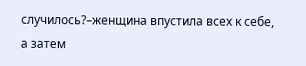случилось?–женщина впустила всех к себе, а затем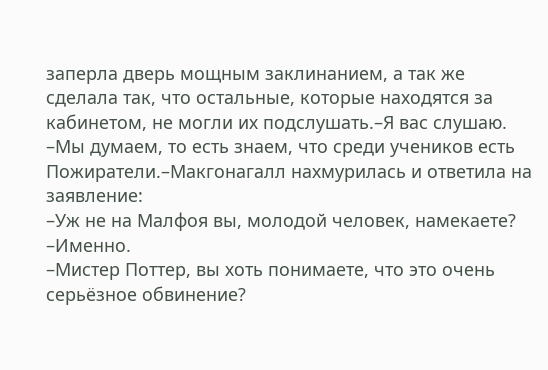заперла дверь мощным заклинанием, а так же сделала так, что остальные, которые находятся за кабинетом, не могли их подслушать.–Я вас слушаю.
–Мы думаем, то есть знаем, что среди учеников есть Пожиратели.–Макгонагалл нахмурилась и ответила на заявление:
–Уж не на Малфоя вы, молодой человек, намекаете?
–Именно.
–Мистер Поттер, вы хоть понимаете, что это очень серьёзное обвинение?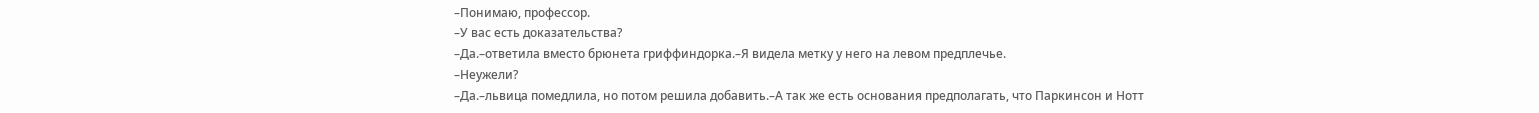–Понимаю, профессор.
–У вас есть доказательства?
–Да.–ответила вместо брюнета гриффиндорка.–Я видела метку у него на левом предплечье.
–Неужели?
–Да.–львица помедлила, но потом решила добавить.–А так же есть основания предполагать, что Паркинсон и Нотт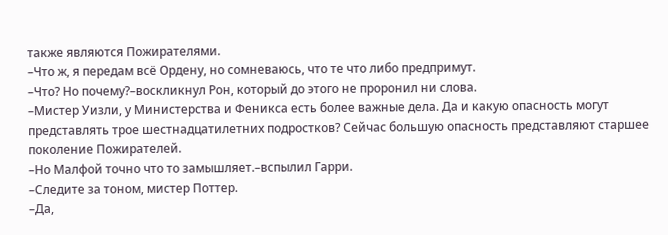также являются Пожирателями.
–Что ж, я передам всё Ордену, но сомневаюсь, что те что либо предпримут.
–Что? Но почему?–воскликнул Рон, который до этого не проронил ни слова.
–Мистер Уизли, у Министерства и Феникса есть более важные дела. Да и какую опасность могут представлять трое шестнадцатилетних подростков? Сейчас большую опасность представляют старшее поколение Пожирателей.
–Но Малфой точно что то замышляет.–вспылил Гарри.
–Следите за тоном, мистер Поттер.
–Да,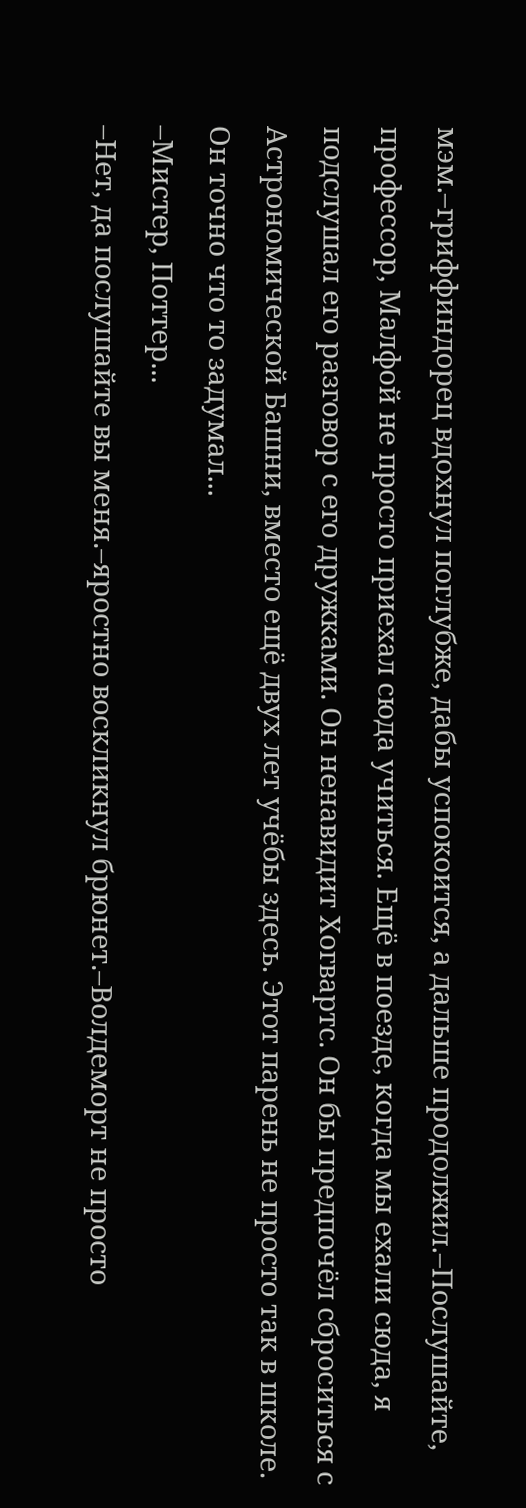мэм.–гриффиндорец вдохнул поглубже, дабы успокоится, а дальше продолжил.–Послушайте, профессор, Малфой не просто приехал сюда учиться. Ещё в поезде, когда мы ехали сюда, я подслушал его разговор с его дружками. Он ненавидит Хогвартс. Он бы предпочёл сброситься с Астрономической Башни, вместо ещё двух лет учёбы здесь. Этот парень не просто так в школе. Он точно что то задумал...
–Мистер, Поттер...
–Нет, да послушайте вы меня.–яростно воскликнул брюнет.–Волдеморт не просто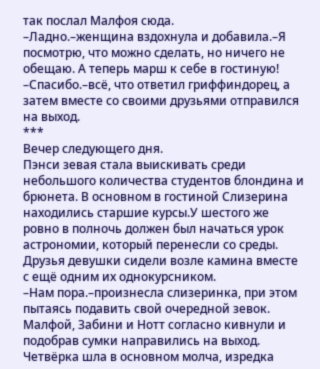так послал Малфоя сюда.
–Ладно.–женщина вздохнула и добавила.–Я посмотрю, что можно сделать, но ничего не обещаю. А теперь марш к себе в гостиную!
–Спасибо.–всё, что ответил гриффиндорец, а затем вместе со своими друзьями отправился на выход.
***
Вечер следующего дня.
Пэнси зевая стала выискивать среди небольшого количества студентов блондина и брюнета. В основном в гостиной Слизерина находились старшие курсы.У шестого же ровно в полночь должен был начаться урок астрономии, который перенесли со среды. Друзья девушки сидели возле камина вместе с ещё одним их однокурсником.
–Нам пора.–произнесла слизеринка, при этом пытаясь подавить свой очередной зевок. Малфой, Забини и Нотт согласно кивнули и подобрав сумки направились на выход. Четвёрка шла в основном молча, изредка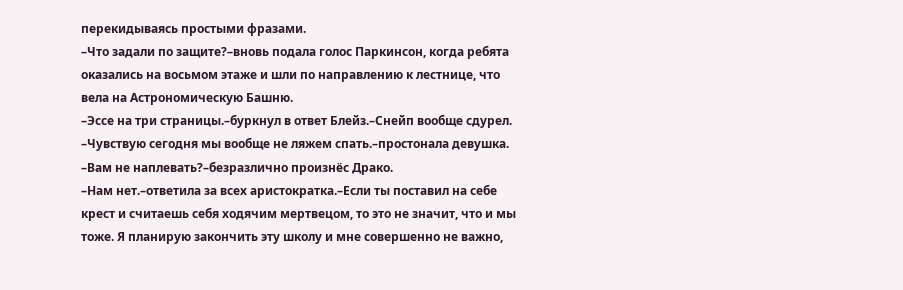перекидываясь простыми фразами.
–Что задали по защите?–вновь подала голос Паркинсон, когда ребята оказались на восьмом этаже и шли по направлению к лестнице, что вела на Астрономическую Башню.
–Эссе на три страницы.–буркнул в ответ Блейз.–Снейп вообще сдурел.
–Чувствую сегодня мы вообще не ляжем спать.–простонала девушка.
–Вам не наплевать?–безразлично произнёс Драко.
–Нам нет.–ответила за всех аристократка.–Если ты поставил на себе крест и считаешь себя ходячим мертвецом, то это не значит, что и мы тоже. Я планирую закончить эту школу и мне совершенно не важно,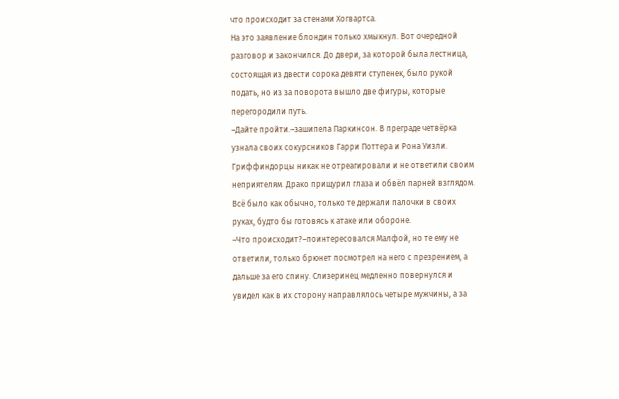что происходит за стенами Хогвартса.
На это заявление блондин только хмыкнул. Вот очередной разговор и закончился. До двери, за которой была лестница, состоящая из двести сорока девяти ступенек, было рукой подать, но из за поворота вышло две фигуры, которые перегородили путь.
–Дайте пройти.–зашипела Паркинсон. В преграде четвёрка узнала своих сокурсников Гарри Поттера и Рона Уизли. Гриффиндорцы никак не отреагировали и не ответили своим неприятелям. Драко прищурил глаза и обвёл парней взглядом. Всё было как обычно, только те держали палочки в своих руках, будто бы готовясь к атаке или обороне.
–Что происходит?–поинтересовался Малфой, но те ему не ответили, только брюнет посмотрел на него с презрением, а дальше за его спину. Слизеринец медленно повернулся и увидел как в их сторону направлялось четыре мужчины, а за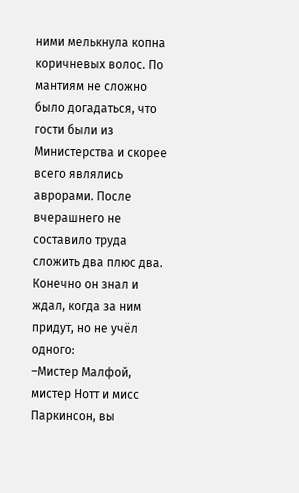ними мелькнула копна коричневых волос. По мантиям не сложно было догадаться, что гости были из Министерства и скорее всего являлись аврорами. После вчерашнего не составило труда сложить два плюс два. Конечно он знал и ждал, когда за ним придут, но не учёл одного:
–Мистер Малфой, мистер Нотт и мисс Паркинсон, вы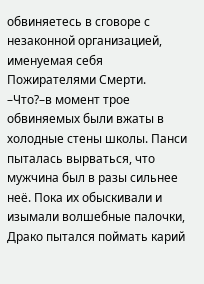обвиняетесь в сговоре с незаконной организацией, именуемая себя Пожирателями Смерти.
–Что?–в момент трое обвиняемых были вжаты в холодные стены школы. Панси пыталась вырваться, что мужчина был в разы сильнее неё. Пока их обыскивали и изымали волшебные палочки, Драко пытался поймать карий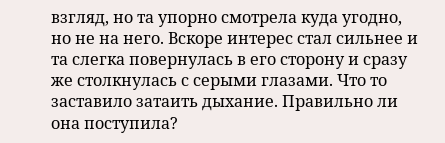взгляд, но та упорно смотрела куда угодно, но не на него. Вскоре интерес стал сильнее и та слегка повернулась в его сторону и сразу же столкнулась с серыми глазами. Что то заставило затаить дыхание. Правильно ли она поступила?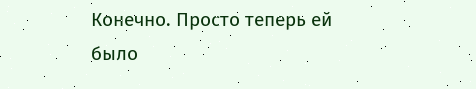Конечно. Просто теперь ей было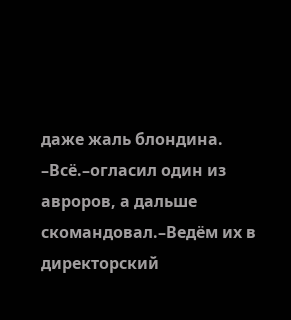даже жаль блондина.
–Всё.–огласил один из авроров, а дальше скомандовал.–Ведём их в директорский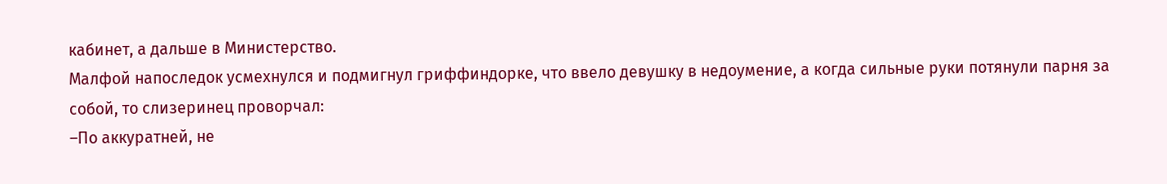кабинет, а дальше в Министерство.
Малфой напоследок усмехнулся и подмигнул гриффиндорке, что ввело девушку в недоумение, а когда сильные руки потянули парня за собой, то слизеринец проворчал:
–По аккуратней, не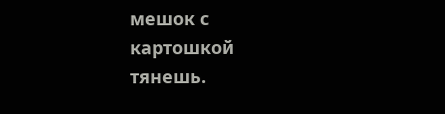мешок с картошкой тянешь.